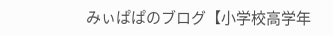みぃぱぱのブログ【小学校高学年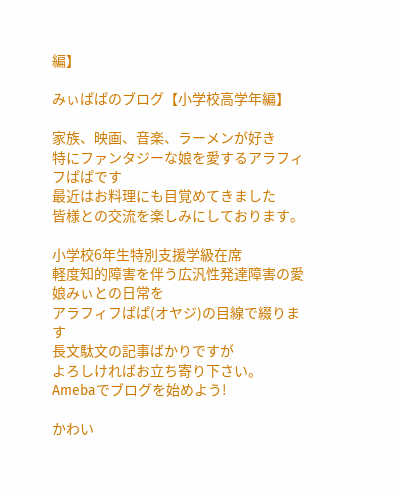編】

みぃぱぱのブログ【小学校高学年編】

家族、映画、音楽、ラーメンが好き
特にファンタジーな娘を愛するアラフィフぱぱです
最近はお料理にも目覚めてきました
皆様との交流を楽しみにしております。

小学校6年生特別支援学級在席
軽度知的障害を伴う広汎性発達障害の愛娘みぃとの日常を
アラフィフぱぱ(オヤジ)の目線で綴ります
長文駄文の記事ばかりですが
よろしければお立ち寄り下さい。
Amebaでブログを始めよう!

かわい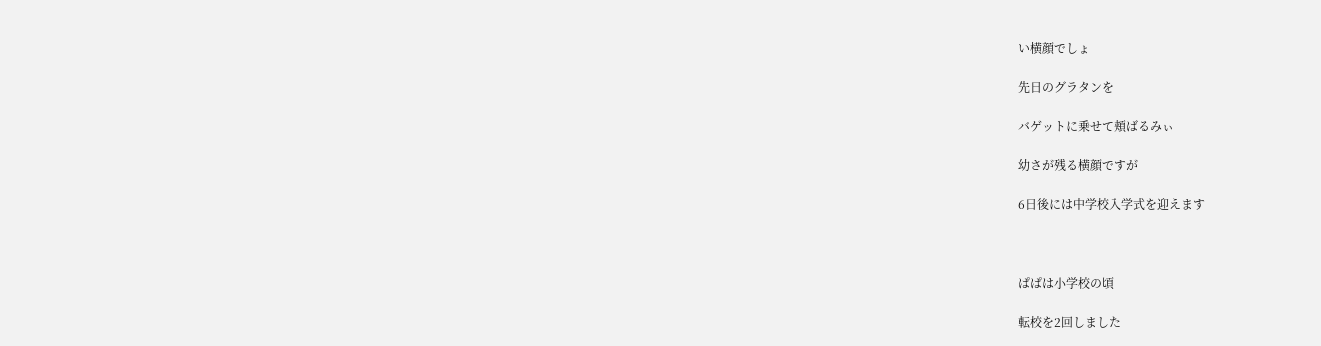い横顔でしょ

先日のグラタンを

バゲットに乗せて頬ばるみぃ

幼さが残る横顔ですが

6日後には中学校入学式を迎えます



ぱぱは小学校の頃

転校を2回しました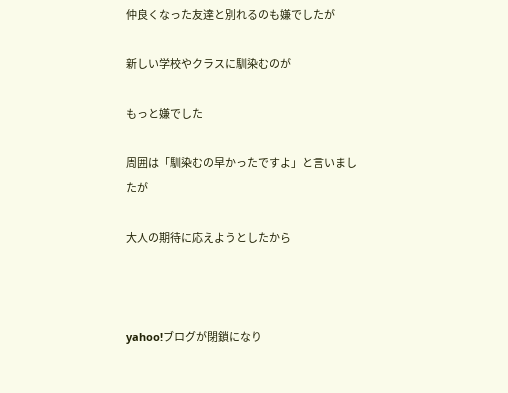仲良くなった友達と別れるのも嫌でしたが

新しい学校やクラスに馴染むのが

もっと嫌でした

周囲は「馴染むの早かったですよ」と言いましたが

大人の期待に応えようとしたから



yahoo!ブログが閉鎖になり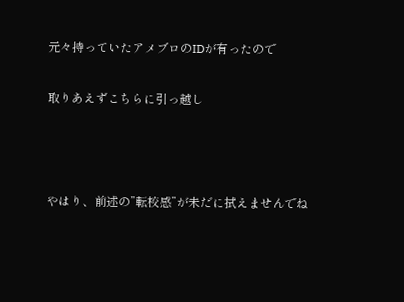元々持っていたアメブロのIDが有ったので

取りあえずこちらに引っ越し



やはり、前述の”転校感”が未だに拭えませんでね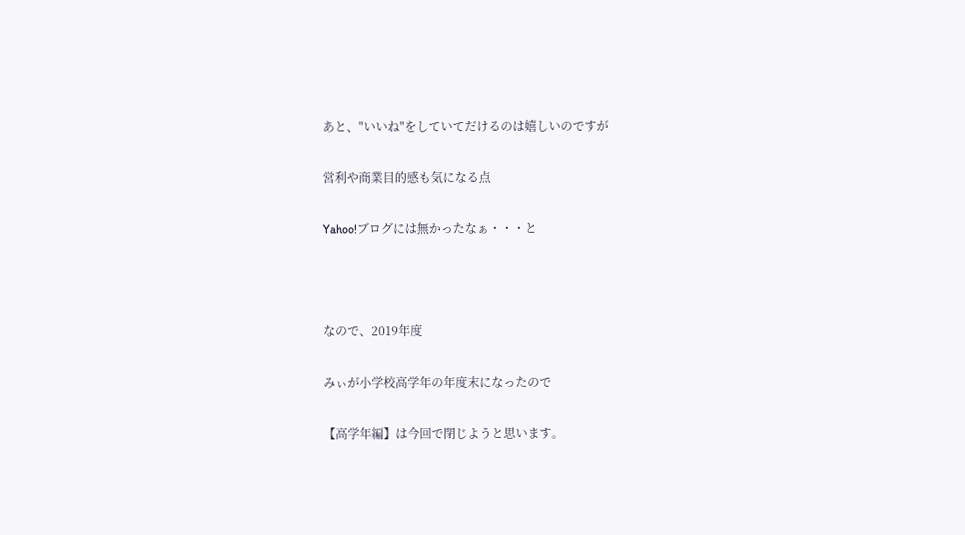あと、"いいね"をしていてだけるのは嬉しいのですが

営利や商業目的感も気になる点

Yahoo!ブログには無かったなぁ・・・と



なので、2019年度

みぃが小学校高学年の年度末になったので

【高学年編】は今回で閉じようと思います。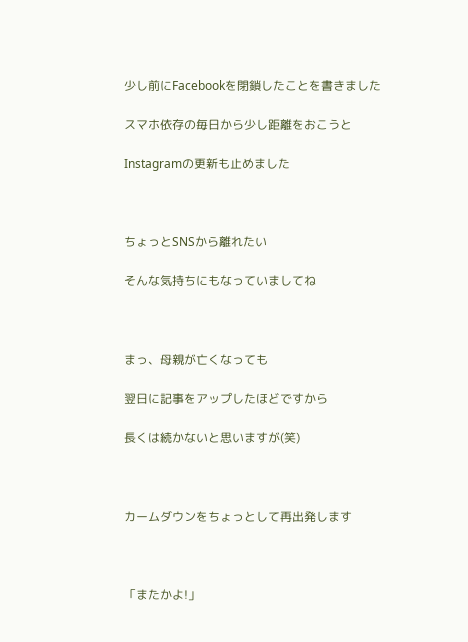少し前にFacebookを閉鎖したことを書きました

スマホ依存の毎日から少し距離をおこうと

Instagramの更新も止めました



ちょっとSNSから離れたい

そんな気持ちにもなっていましてね



まっ、母親が亡くなっても

翌日に記事をアップしたほどですから

長くは続かないと思いますが(笑)



カームダウンをちょっとして再出発します



「またかよ!」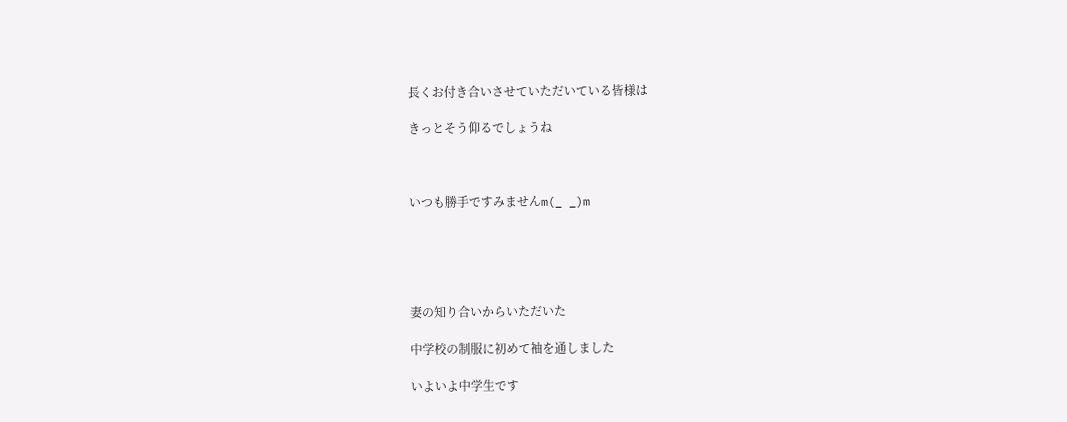長くお付き合いさせていただいている皆様は

きっとそう仰るでしょうね



いつも勝手ですみませんm(_ _)m





妻の知り合いからいただいた

中学校の制服に初めて袖を通しました

いよいよ中学生です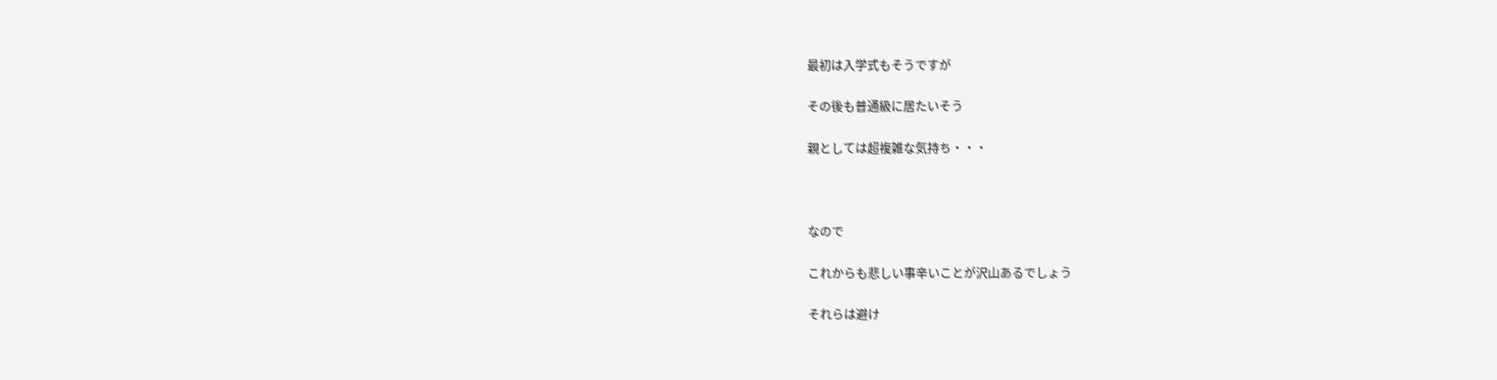最初は入学式もそうですが

その後も普通級に居たいそう

親としては超複雑な気持ち・・・



なので

これからも悲しい事辛いことが沢山あるでしょう

それらは避け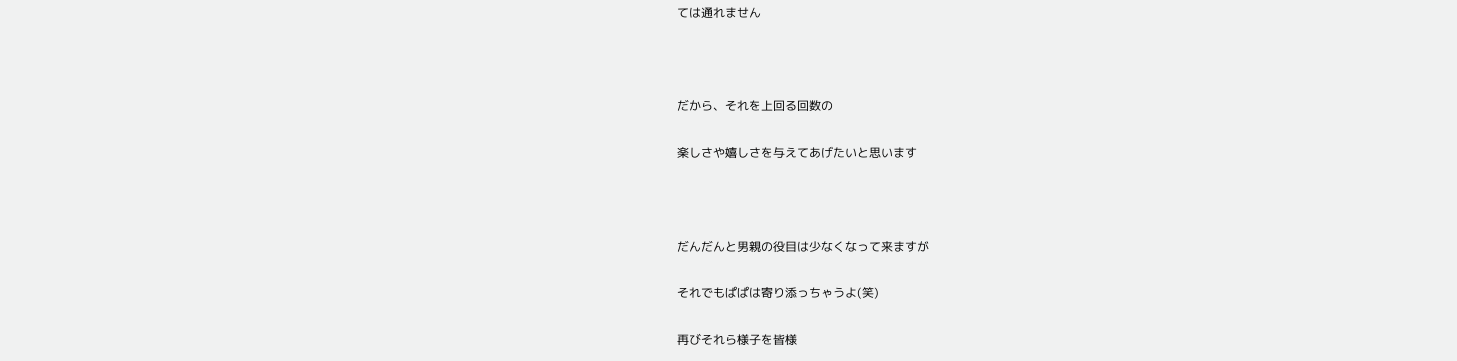ては通れません



だから、それを上回る回数の

楽しさや嬉しさを与えてあげたいと思います



だんだんと男親の役目は少なくなって来ますが

それでもぱぱは寄り添っちゃうよ(笑)

再びそれら様子を皆様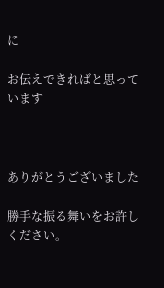に

お伝えできればと思っています



ありがとうございました

勝手な振る舞いをお許しください。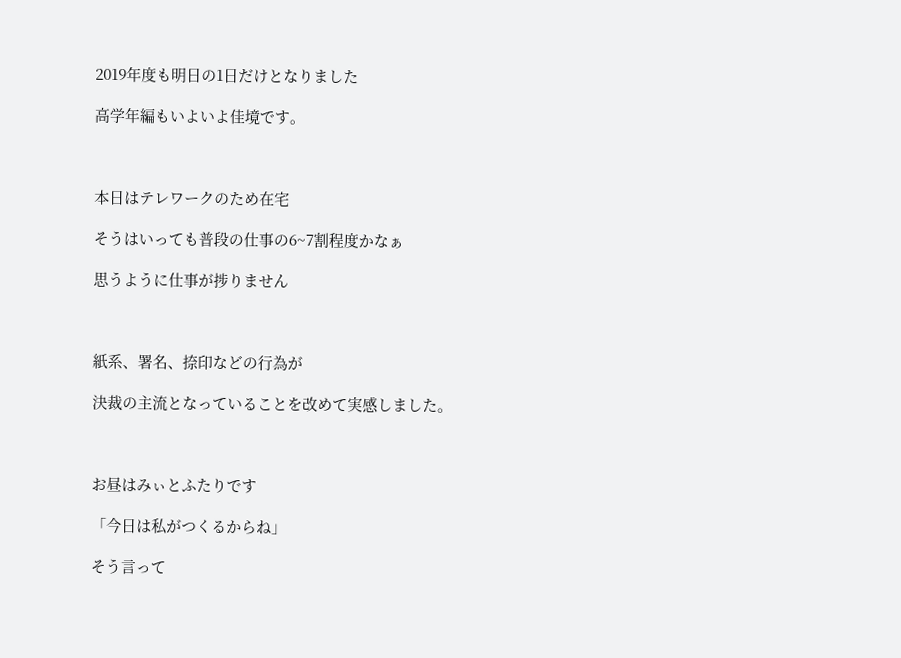2019年度も明日の1日だけとなりました

高学年編もいよいよ佳境です。



本日はテレワークのため在宅

そうはいっても普段の仕事の6~7割程度かなぁ

思うように仕事が捗りません



紙系、署名、捺印などの行為が

決裁の主流となっていることを改めて実感しました。



お昼はみぃとふたりです

「今日は私がつくるからね」

そう言って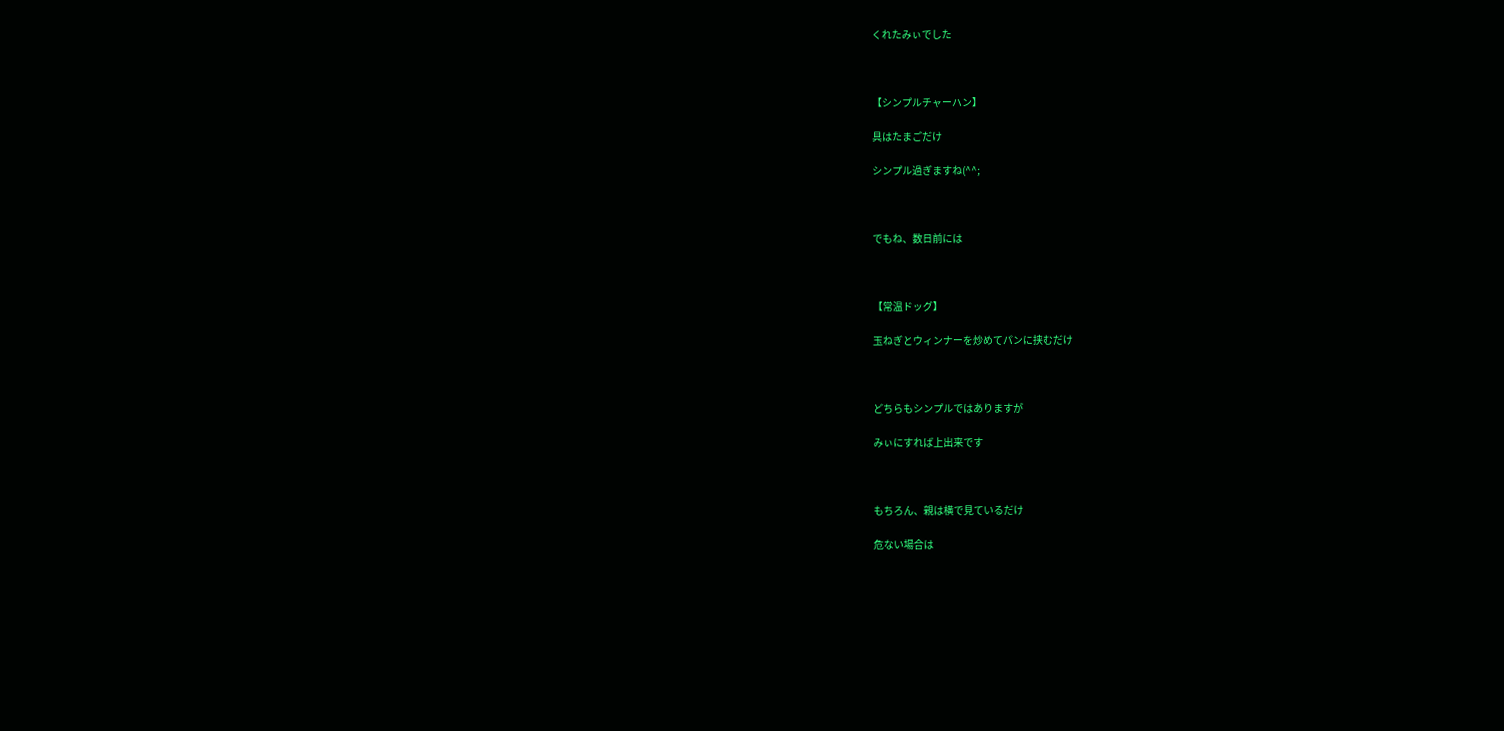くれたみぃでした



【シンプルチャーハン】

具はたまごだけ

シンプル過ぎますね(^^;



でもね、数日前には



【常温ドッグ】

玉ねぎとウィンナーを炒めてパンに挟むだけ



どちらもシンプルではありますが

みぃにすれば上出来です



もちろん、親は横で見ているだけ

危ない場合は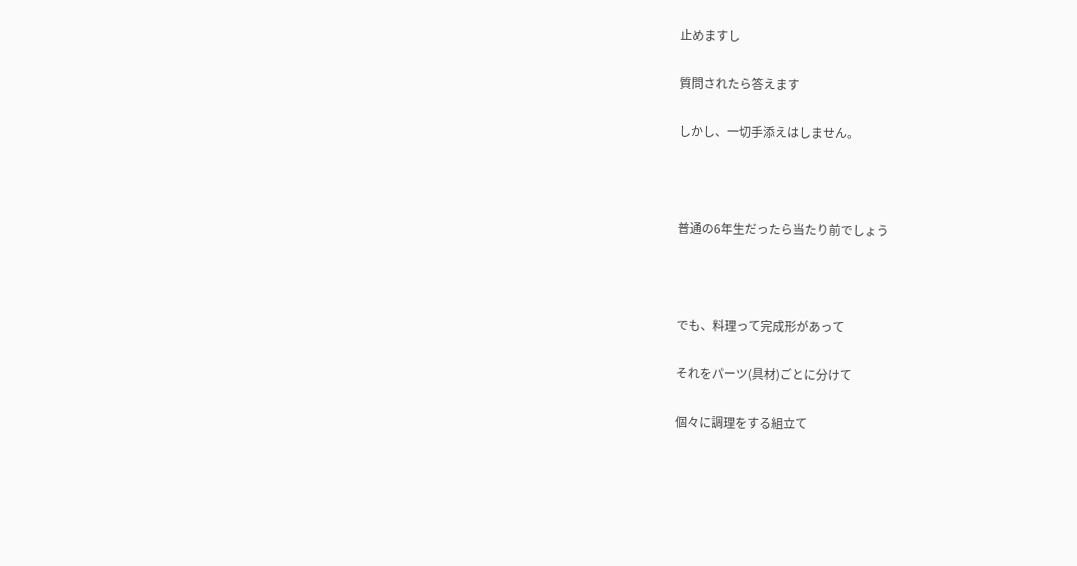止めますし

質問されたら答えます

しかし、一切手添えはしません。



普通の6年生だったら当たり前でしょう



でも、料理って完成形があって

それをパーツ(具材)ごとに分けて

個々に調理をする組立て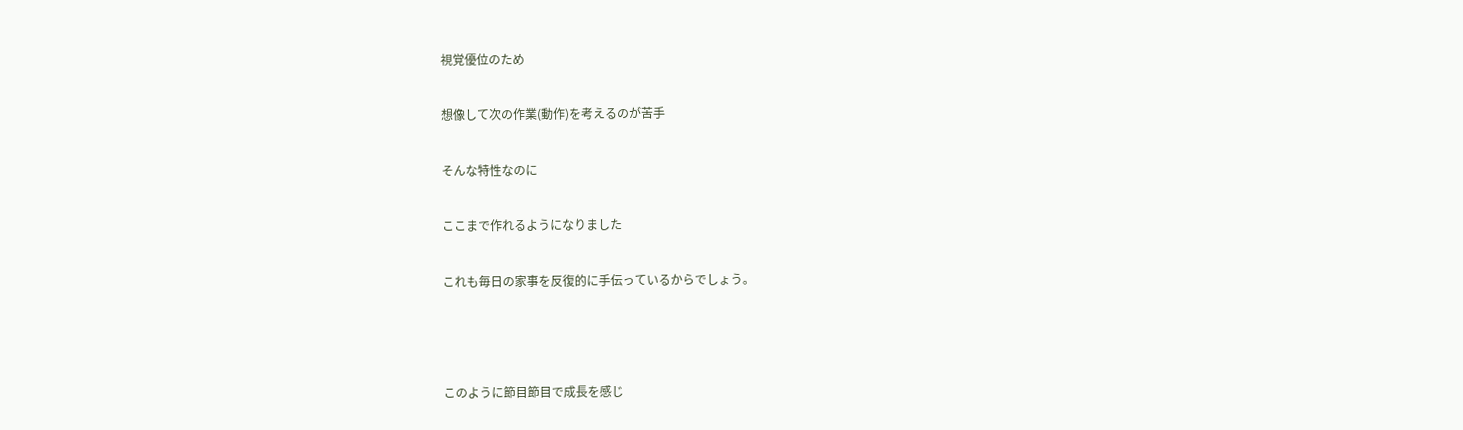視覚優位のため

想像して次の作業(動作)を考えるのが苦手

そんな特性なのに

ここまで作れるようになりました

これも毎日の家事を反復的に手伝っているからでしょう。



このように節目節目で成長を感じ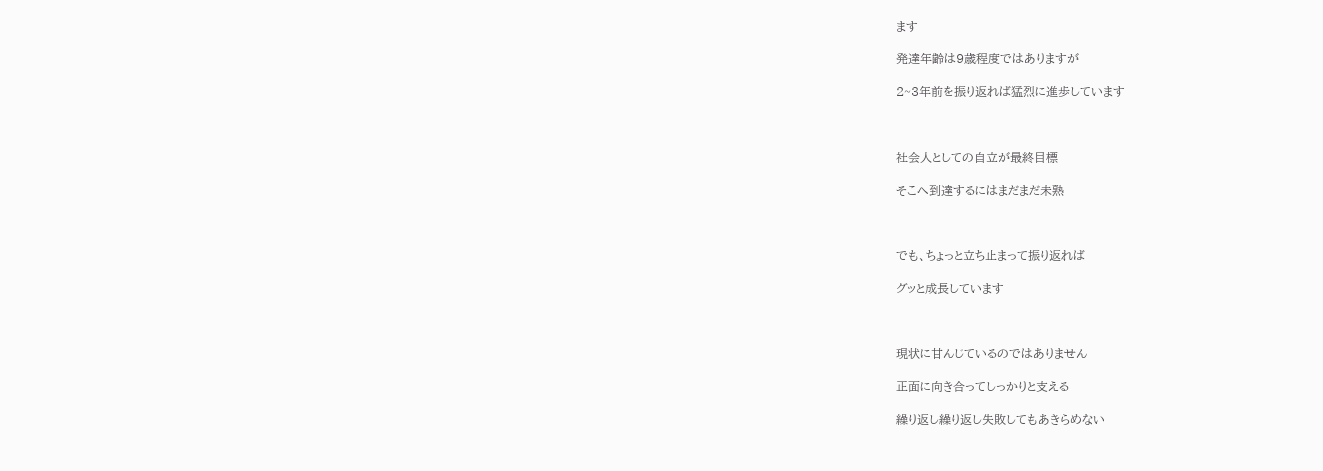ます

発達年齢は9歳程度ではありますが

2~3年前を振り返れば猛烈に進歩しています



社会人としての自立が最終目標

そこへ到達するにはまだまだ未熟



でも、ちょっと立ち止まって振り返れば

グッと成長しています



現状に甘んじているのではありません

正面に向き合ってしっかりと支える

繰り返し繰り返し失敗してもあきらめない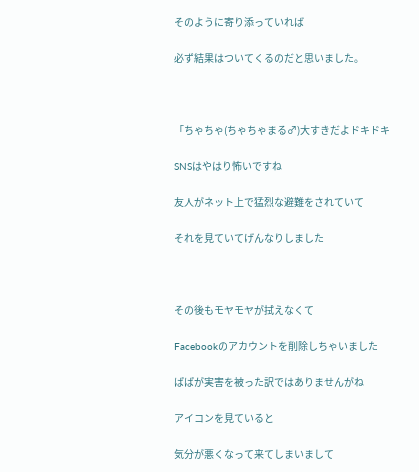そのように寄り添っていれば

必ず結果はついてくるのだと思いました。



「ちゃちゃ(ちゃちゃまる♂)大すきだよドキドキ

SNSはやはり怖いですね

友人がネット上で猛烈な避難をされていて

それを見ていてげんなりしました



その後もモヤモヤが拭えなくて

Facebookのアカウントを削除しちゃいました

ぱぱが実害を被った訳ではありませんがね

アイコンを見ていると

気分が悪くなって来てしまいまして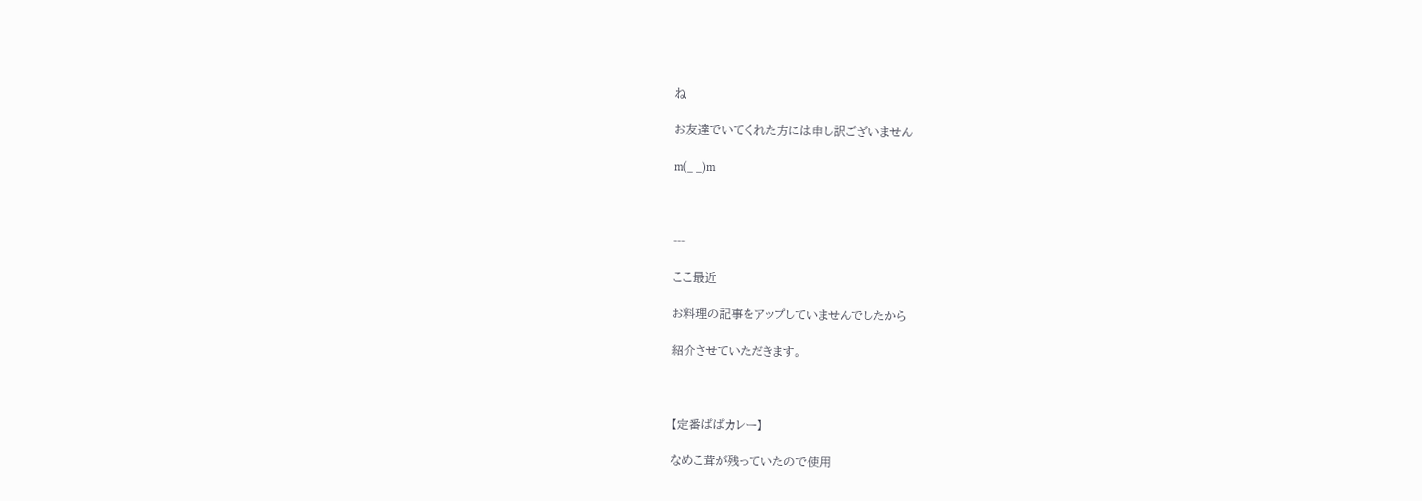ね

お友達でいてくれた方には申し訳ございません

m(_ _)m



---

ここ最近

お料理の記事をアップしていませんでしたから

紹介させていただきます。



【定番ぱぱカレー】

なめこ茸が残っていたので使用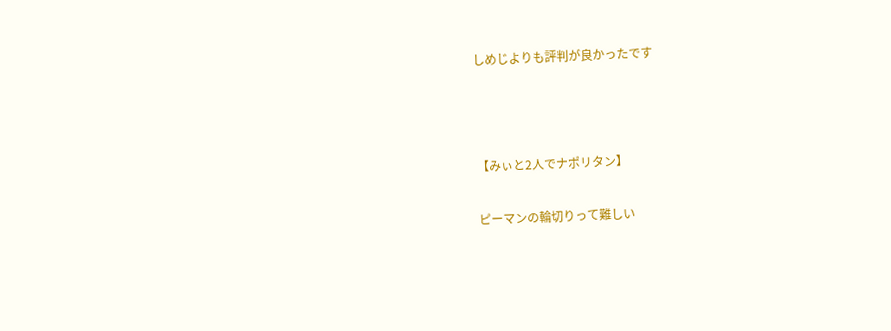しめじよりも評判が良かったです



【みぃと2人でナポリタン】

ピーマンの輪切りって難しい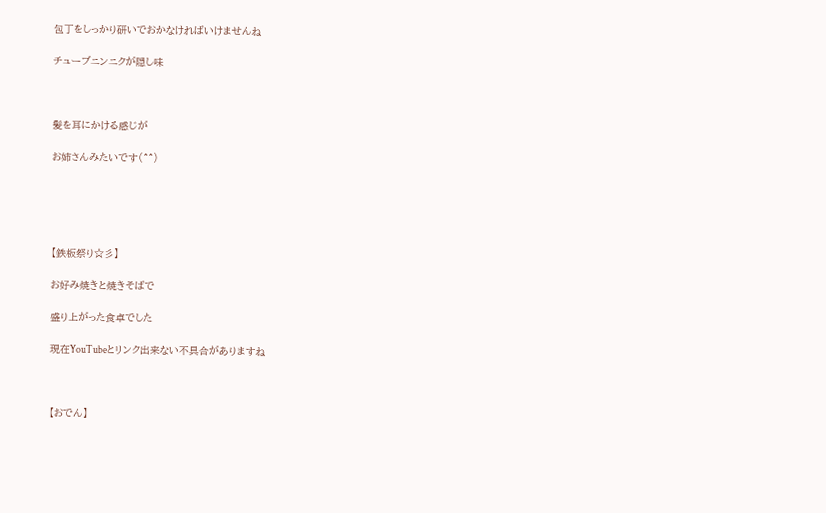包丁をしっかり研いでおかなければいけませんね

チューブニンニクが隠し味



髪を耳にかける感じが

お姉さんみたいです(^^)





【鉄板祭り☆彡】

お好み焼きと焼きそばで

盛り上がった食卓でした

現在YouTubeとリンク出来ない不具合がありますね



【おでん】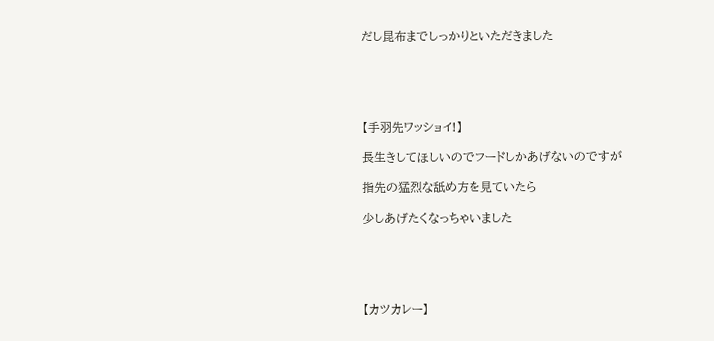だし昆布までしっかりといただきました





【手羽先ワッショイ!】

長生きしてほしいのでフードしかあげないのですが

指先の猛烈な舐め方を見ていたら

少しあげたくなっちゃいました





【カツカレー】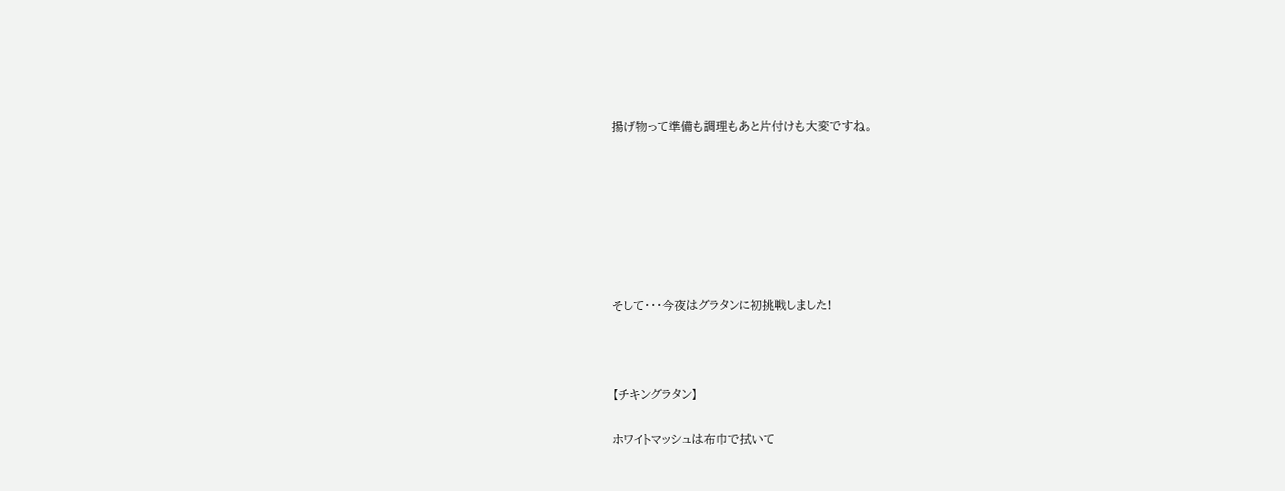揚げ物って準備も調理もあと片付けも大変ですね。







そして・・・今夜はグラタンに初挑戦しました!



【チキングラタン】

ホワイトマッシュは布巾で拭いて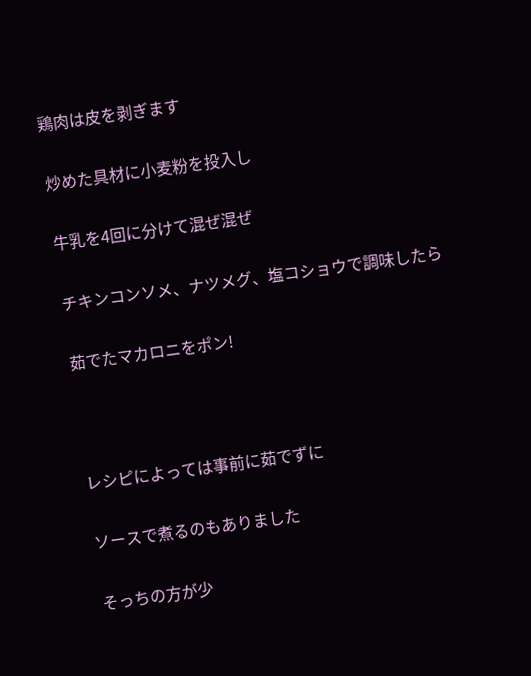鶏肉は皮を剥ぎます

炒めた具材に小麦粉を投入し

牛乳を4回に分けて混ぜ混ぜ

チキンコンソメ、ナツメグ、塩コショウで調味したら

茹でたマカロニをポン!



レシピによっては事前に茹でずに

ソースで煮るのもありました

そっちの方が少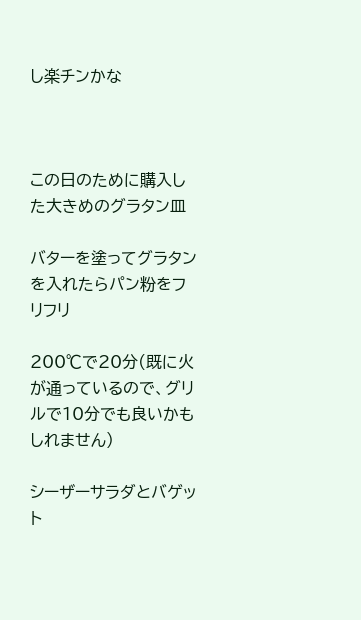し楽チンかな



この日のために購入した大きめのグラタン皿

バターを塗ってグラタンを入れたらパン粉をフリフリ

200℃で20分(既に火が通っているので、グリルで10分でも良いかもしれません)

シーザーサラダとバゲット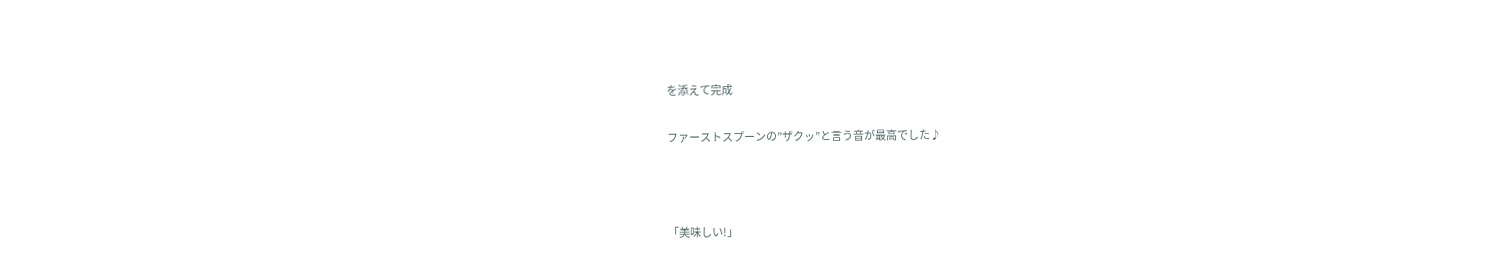を添えて完成

ファーストスプーンの”ザクッ”と言う音が最高でした♪



「美味しい!」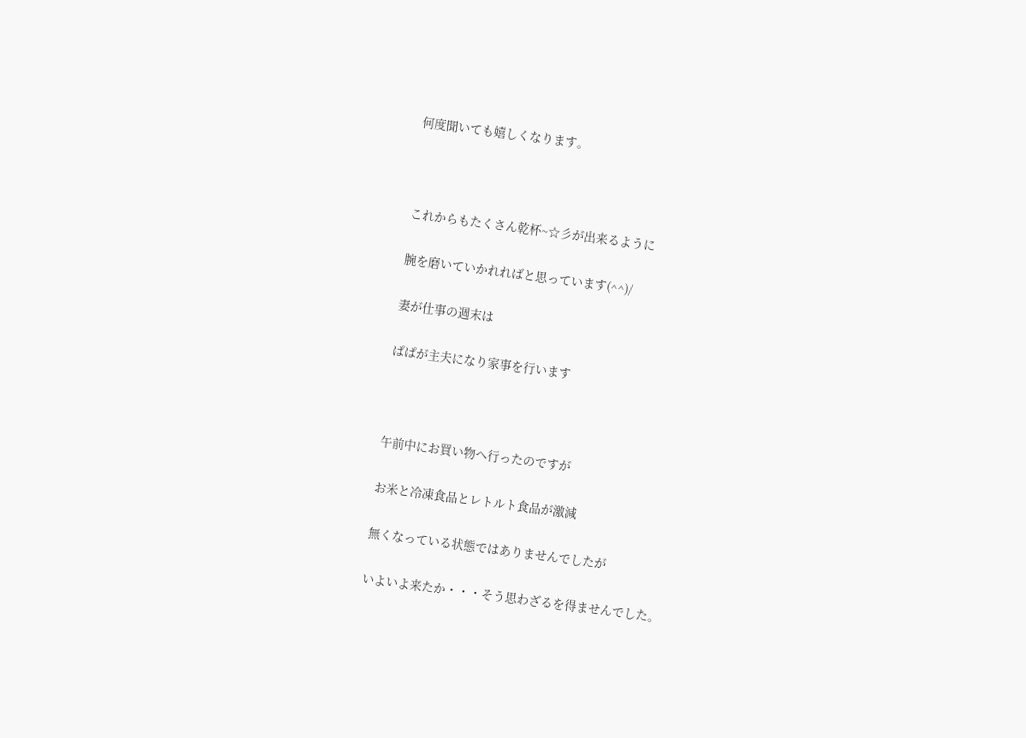何度聞いても嬉しくなります。



これからもたくさん乾杯~☆彡が出来るように

腕を磨いていかれればと思っています(^^)/

妻が仕事の週末は

ぱぱが主夫になり家事を行います



午前中にお買い物へ行ったのですが

お米と冷凍食品とレトルト食品が激減

無くなっている状態ではありませんでしたが

いよいよ来たか・・・そう思わざるを得ませんでした。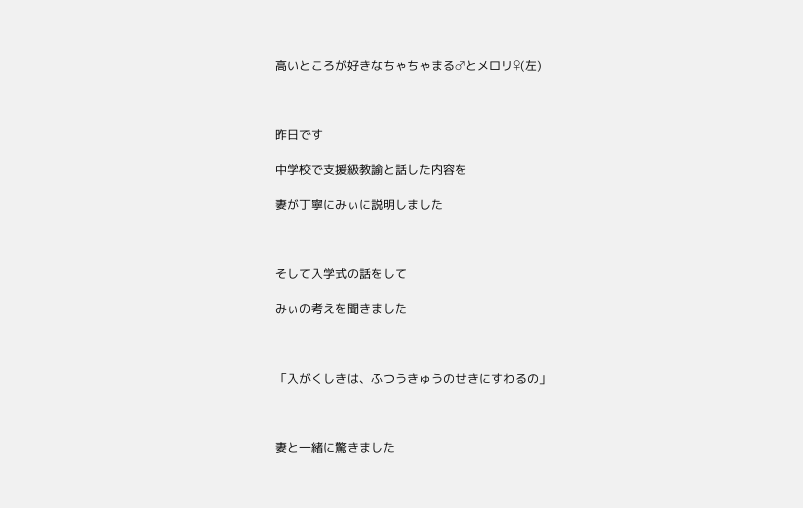高いところが好きなちゃちゃまる♂とメロリ♀(左)



昨日です

中学校で支援級教諭と話した内容を

妻が丁寧にみぃに説明しました



そして入学式の話をして

みぃの考えを聞きました



「入がくしきは、ふつうきゅうのせきにすわるの」



妻と一緒に驚きました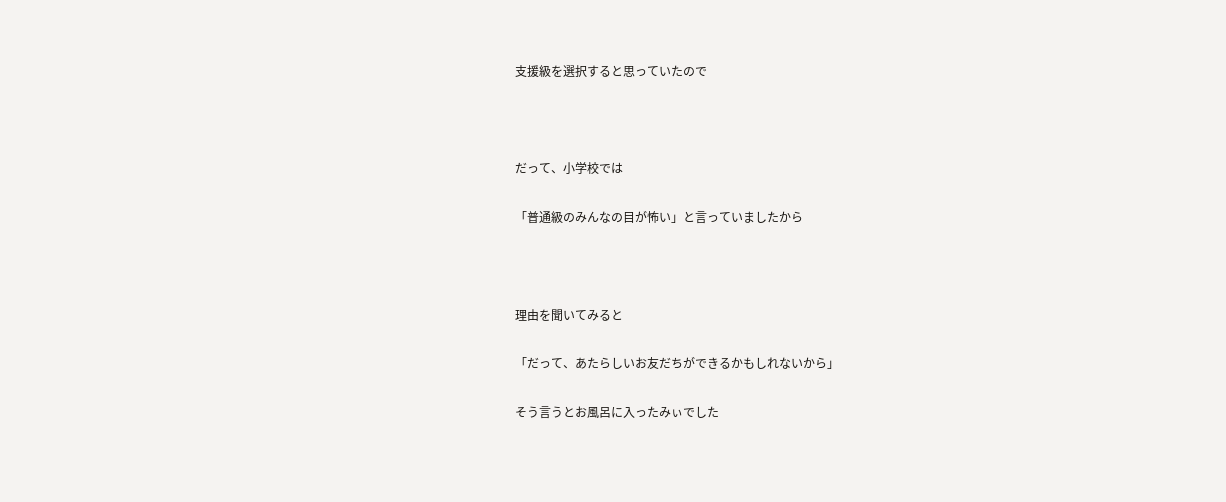支援級を選択すると思っていたので



だって、小学校では

「普通級のみんなの目が怖い」と言っていましたから



理由を聞いてみると

「だって、あたらしいお友だちができるかもしれないから」

そう言うとお風呂に入ったみぃでした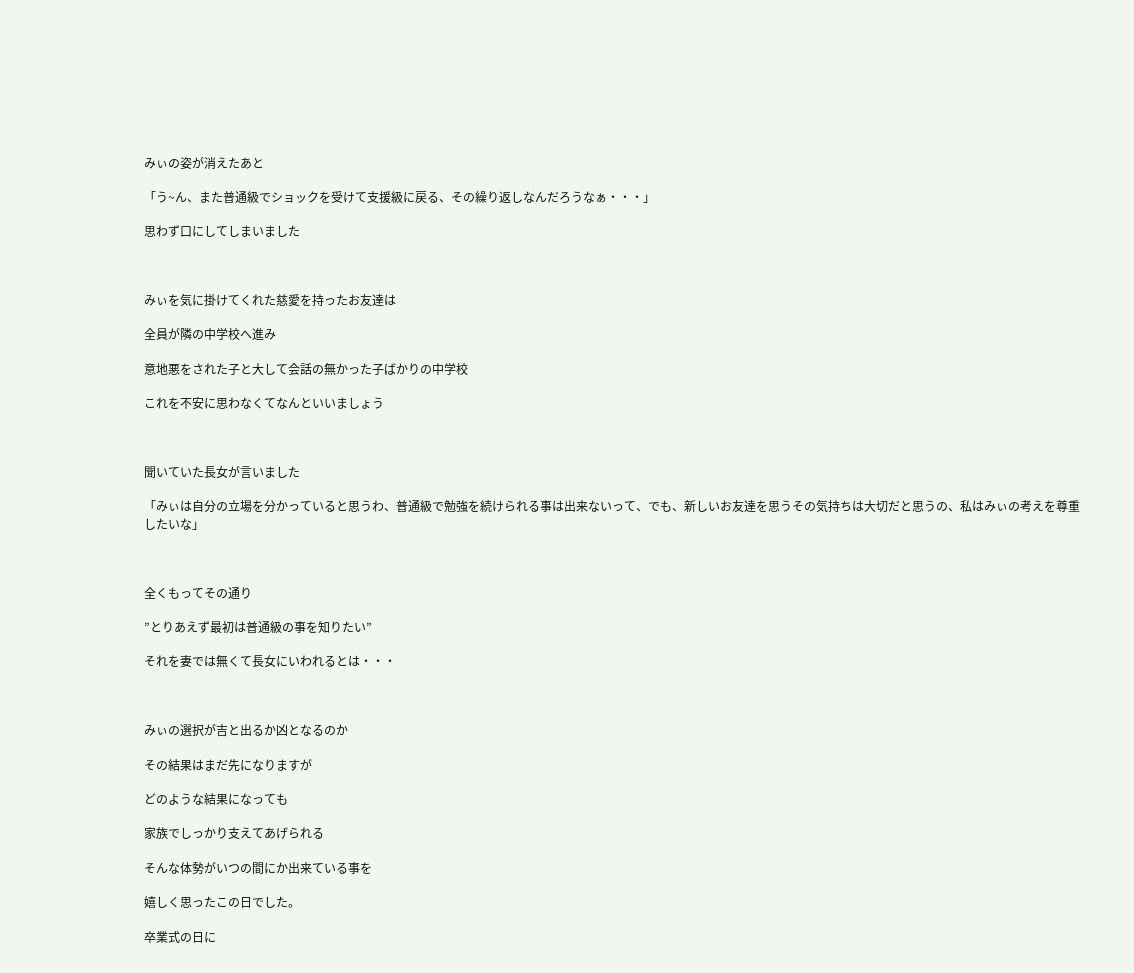みぃの姿が消えたあと

「う~ん、また普通級でショックを受けて支援級に戻る、その繰り返しなんだろうなぁ・・・」

思わず口にしてしまいました



みぃを気に掛けてくれた慈愛を持ったお友達は

全員が隣の中学校へ進み

意地悪をされた子と大して会話の無かった子ばかりの中学校

これを不安に思わなくてなんといいましょう



聞いていた長女が言いました

「みぃは自分の立場を分かっていると思うわ、普通級で勉強を続けられる事は出来ないって、でも、新しいお友達を思うその気持ちは大切だと思うの、私はみぃの考えを尊重したいな」



全くもってその通り

”とりあえず最初は普通級の事を知りたい”

それを妻では無くて長女にいわれるとは・・・



みぃの選択が吉と出るか凶となるのか

その結果はまだ先になりますが

どのような結果になっても

家族でしっかり支えてあげられる

そんな体勢がいつの間にか出来ている事を

嬉しく思ったこの日でした。

卒業式の日に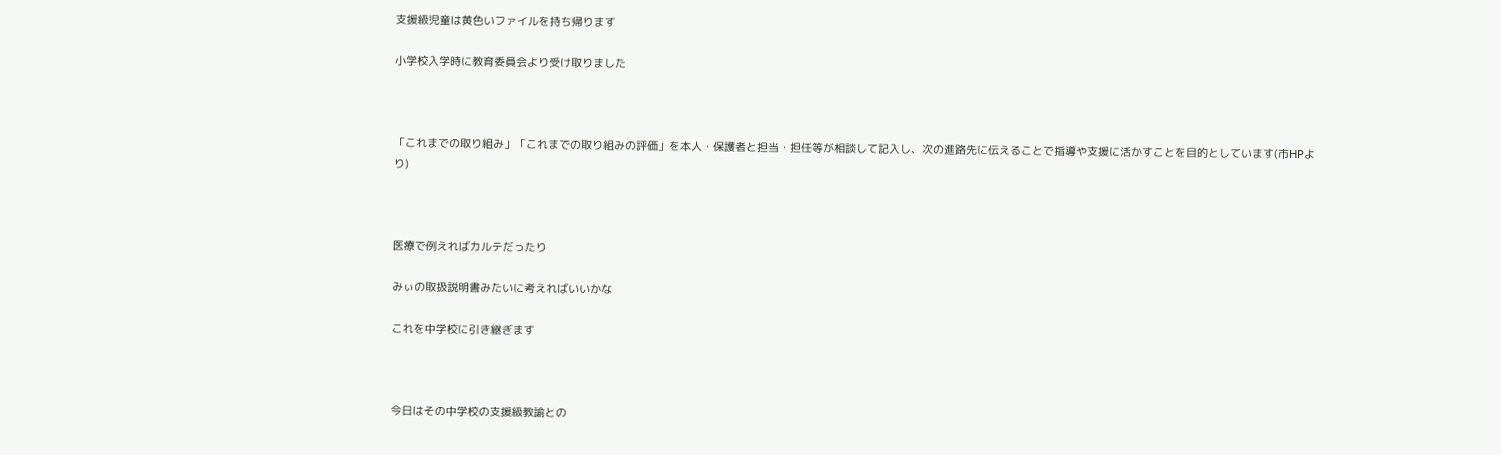支援級児童は黄色いファイルを持ち帰ります

小学校入学時に教育委員会より受け取りました



「これまでの取り組み」「これまでの取り組みの評価」を本人・保護者と担当・担任等が相談して記入し、次の進路先に伝えることで指導や支援に活かすことを目的としています(市HPより)



医療で例えればカルテだったり

みぃの取扱説明書みたいに考えればいいかな

これを中学校に引き継ぎます



今日はその中学校の支援級教諭との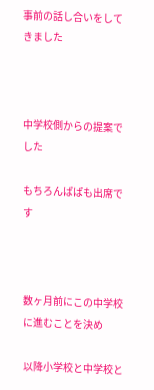事前の話し合いをしてきました



中学校側からの提案でした

もちろんぱぱも出席です



数ヶ月前にこの中学校に進むことを決め

以降小学校と中学校と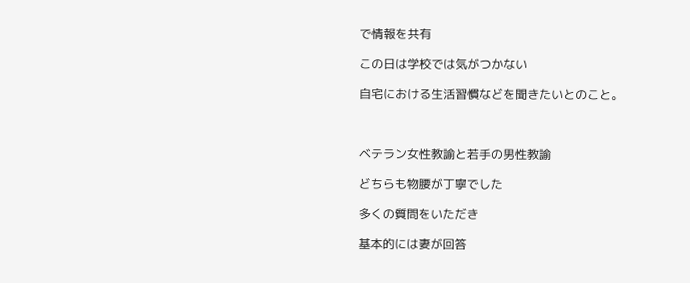で情報を共有

この日は学校では気がつかない

自宅における生活習慣などを聞きたいとのこと。



ベテラン女性教諭と若手の男性教諭

どちらも物腰が丁寧でした

多くの質問をいただき

基本的には妻が回答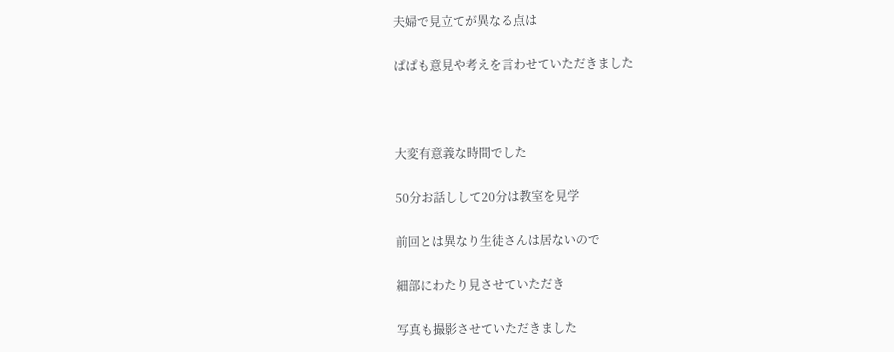夫婦で見立てが異なる点は

ぱぱも意見や考えを言わせていただきました



大変有意義な時間でした

50分お話しして20分は教室を見学

前回とは異なり生徒さんは居ないので

細部にわたり見させていただき

写真も撮影させていただきました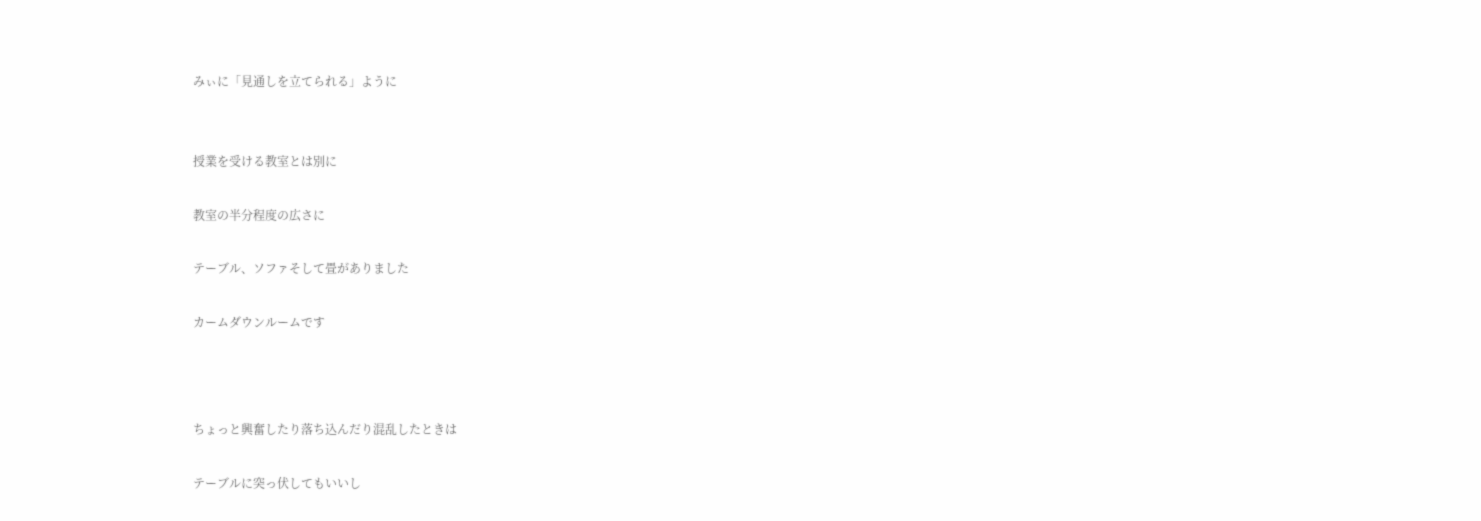みぃに「見通しを立てられる」ように


授業を受ける教室とは別に

教室の半分程度の広さに

テーブル、ソファそして畳がありました

カームダウンルームです



ちょっと興奮したり落ち込んだり混乱したときは

テーブルに突っ伏してもいいし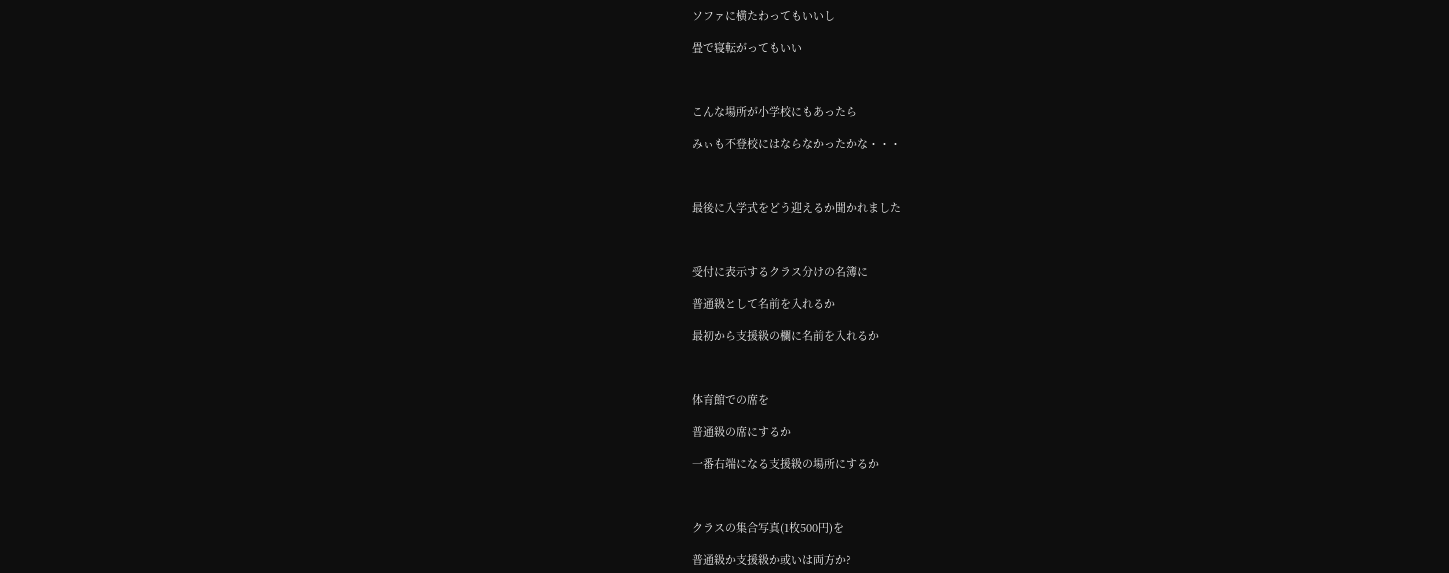ソファに横たわってもいいし

畳で寝転がってもいい



こんな場所が小学校にもあったら

みぃも不登校にはならなかったかな・・・



最後に入学式をどう迎えるか聞かれました



受付に表示するクラス分けの名簿に

普通級として名前を入れるか

最初から支援級の欄に名前を入れるか



体育館での席を

普通級の席にするか

一番右端になる支援級の場所にするか



クラスの集合写真(1枚500円)を

普通級か支援級か或いは両方か?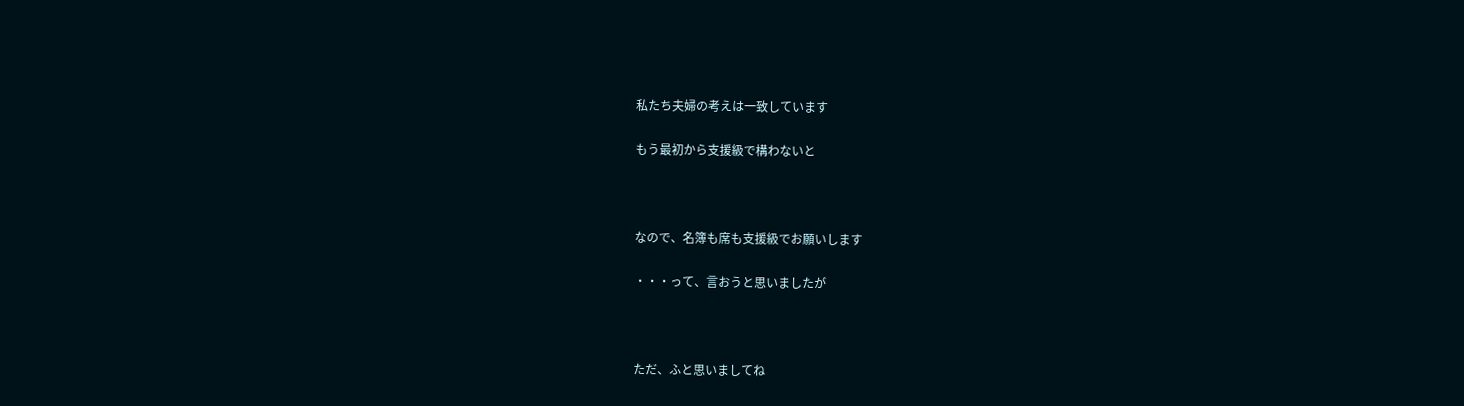私たち夫婦の考えは一致しています

もう最初から支援級で構わないと



なので、名簿も席も支援級でお願いします

・・・って、言おうと思いましたが



ただ、ふと思いましてね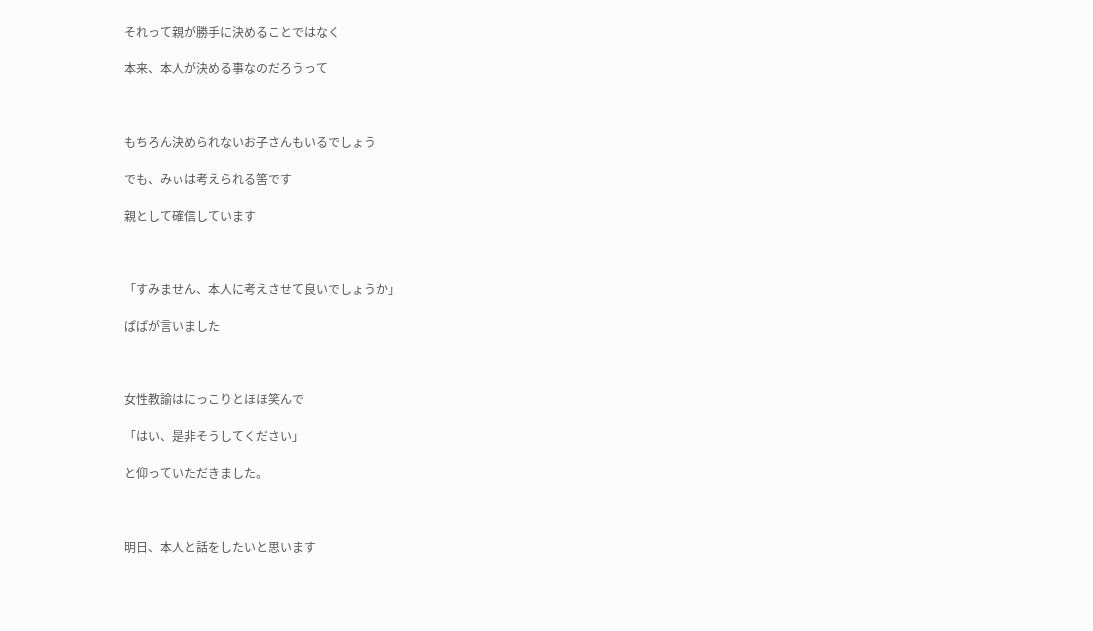それって親が勝手に決めることではなく

本来、本人が決める事なのだろうって



もちろん決められないお子さんもいるでしょう

でも、みぃは考えられる筈です

親として確信しています



「すみません、本人に考えさせて良いでしょうか」

ぱぱが言いました



女性教諭はにっこりとほほ笑んで

「はい、是非そうしてください」

と仰っていただきました。



明日、本人と話をしたいと思います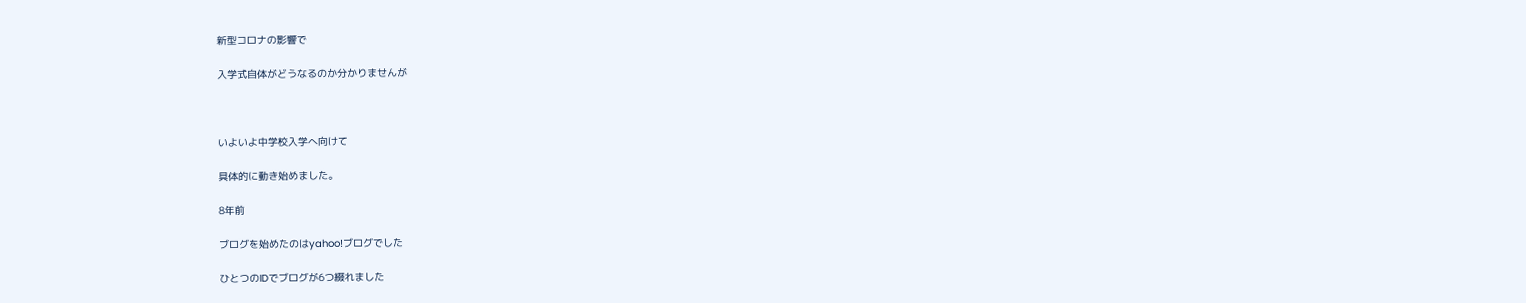新型コロナの影響で

入学式自体がどうなるのか分かりませんが



いよいよ中学校入学へ向けて

具体的に動き始めました。

8年前

ブログを始めたのはyahoo!ブログでした

ひとつのIDでブログが6つ綴れました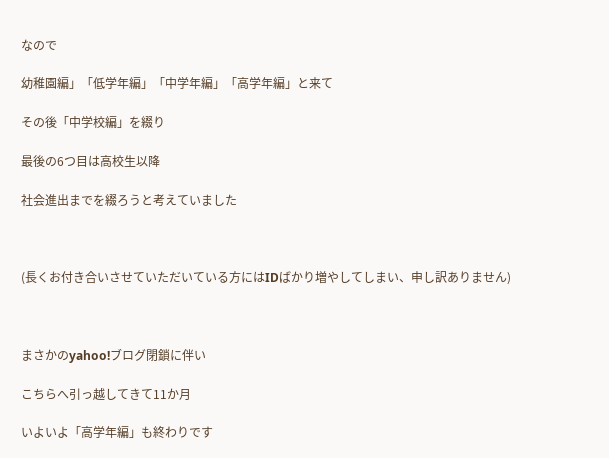なので

幼稚園編」「低学年編」「中学年編」「高学年編」と来て

その後「中学校編」を綴り

最後の6つ目は高校生以降

社会進出までを綴ろうと考えていました



(長くお付き合いさせていただいている方にはIDばかり増やしてしまい、申し訳ありません)



まさかのyahoo!ブログ閉鎖に伴い

こちらへ引っ越してきて11か月

いよいよ「高学年編」も終わりです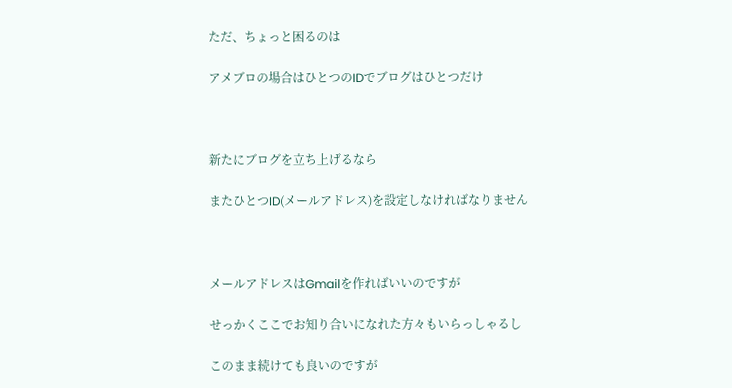ただ、ちょっと困るのは

アメブロの場合はひとつのIDでブログはひとつだけ



新たにブログを立ち上げるなら

またひとつID(メールアドレス)を設定しなければなりません



メールアドレスはGmailを作ればいいのですが

せっかくここでお知り合いになれた方々もいらっしゃるし

このまま続けても良いのですが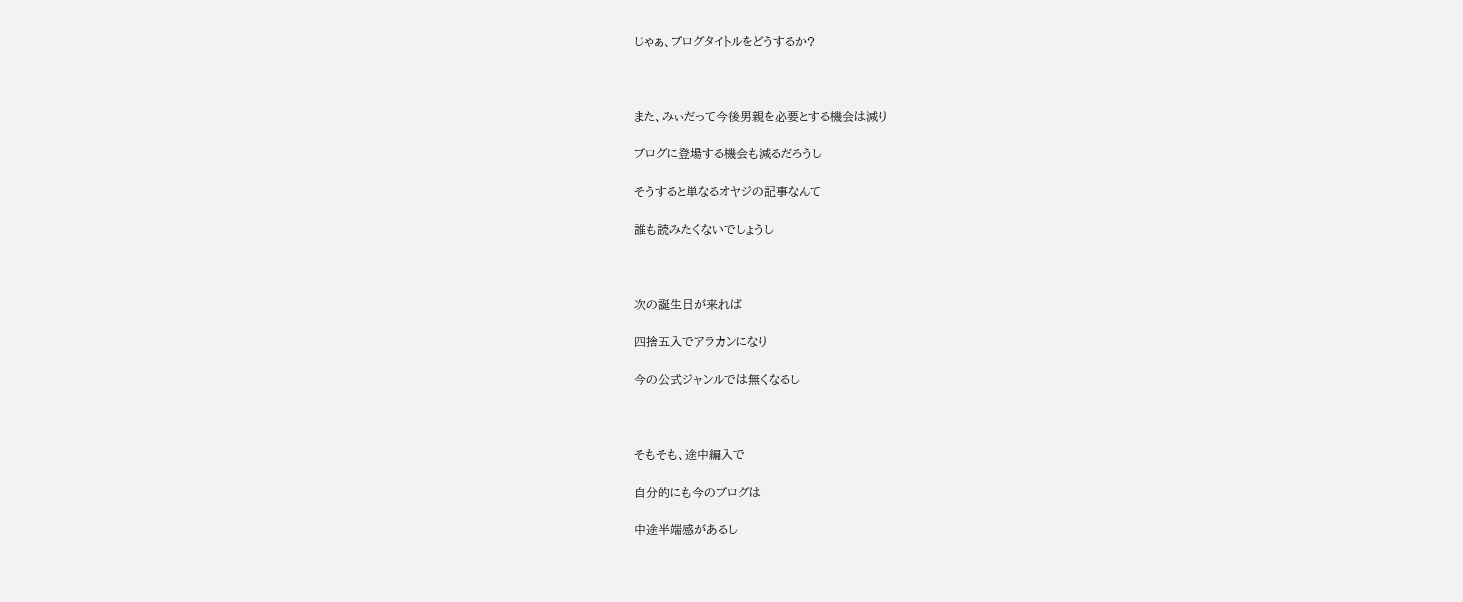じゃぁ、ブログタイトルをどうするか?



また、みぃだって今後男親を必要とする機会は減り

ブログに登場する機会も減るだろうし

そうすると単なるオヤジの記事なんて

誰も読みたくないでしょうし



次の誕生日が来れば

四捨五入でアラカンになり

今の公式ジャンルでは無くなるし



そもそも、途中編入で

自分的にも今のブログは

中途半端感があるし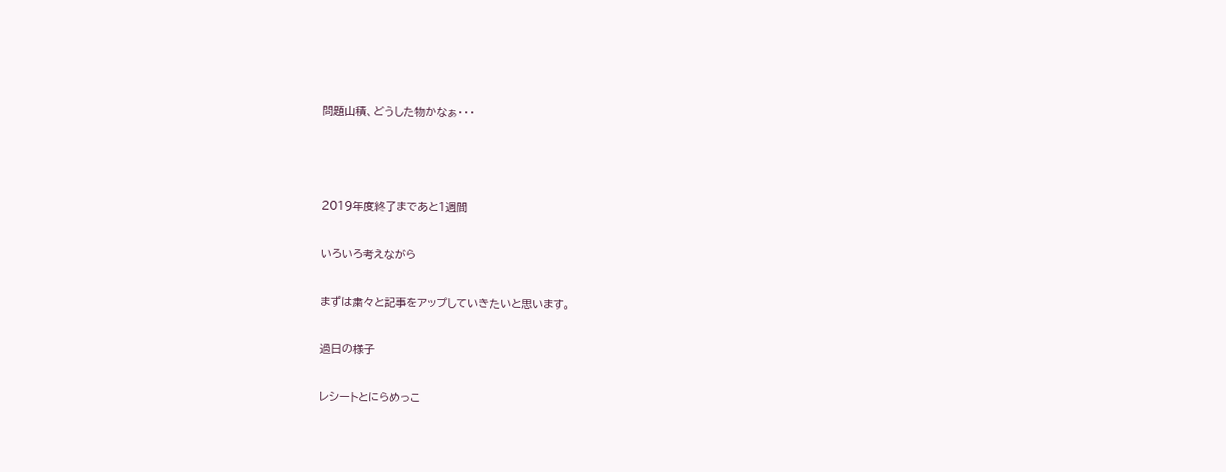問題山積、どうした物かなぁ・・・



2019年度終了まであと1週間

いろいろ考えながら

まずは粛々と記事をアップしていきたいと思います。

過日の様子

レシートとにらめっこ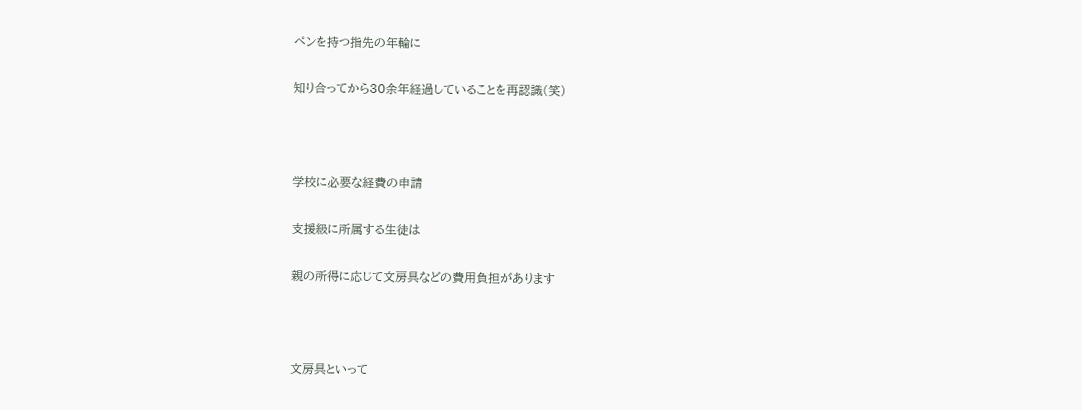ペンを持つ指先の年輪に

知り合ってから30余年経過していることを再認識(笑)



学校に必要な経費の申請

支援級に所属する生徒は

親の所得に応じて文房具などの費用負担があります



文房具といって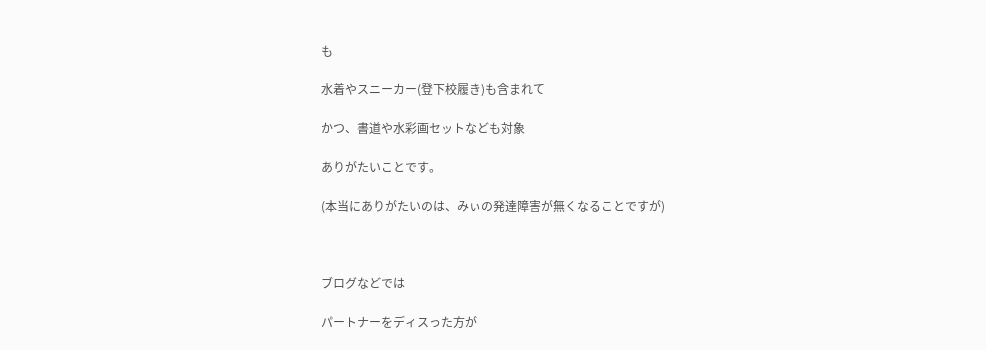も

水着やスニーカー(登下校履き)も含まれて

かつ、書道や水彩画セットなども対象

ありがたいことです。

(本当にありがたいのは、みぃの発達障害が無くなることですが)



ブログなどでは

パートナーをディスった方が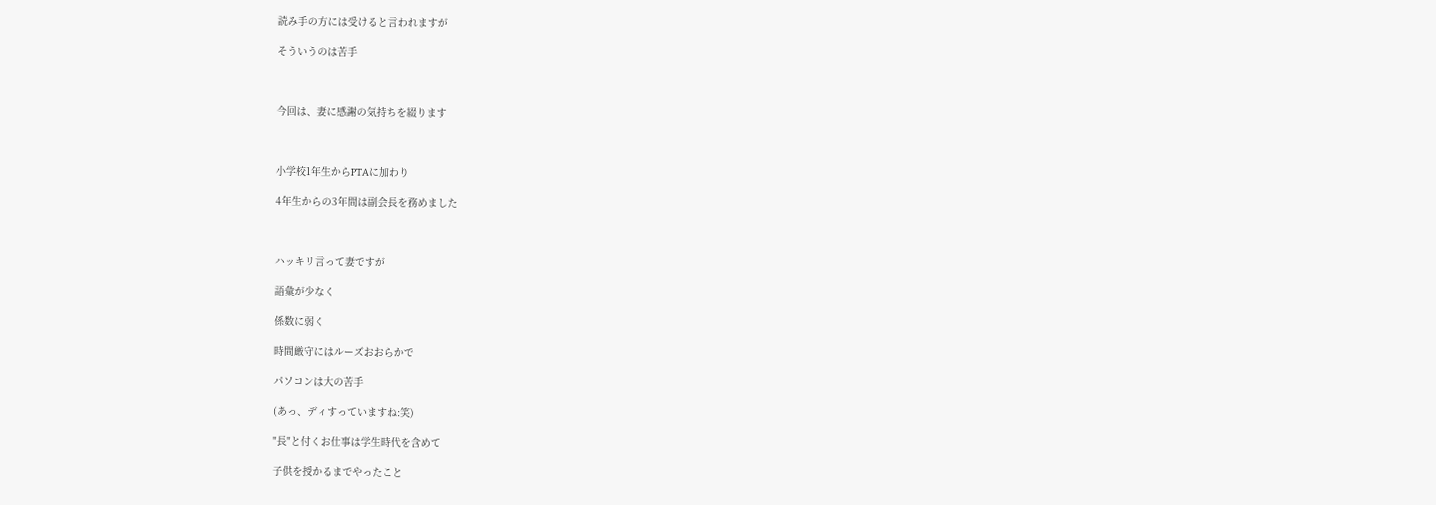読み手の方には受けると言われますが

そういうのは苦手



今回は、妻に感謝の気持ちを綴ります



小学校1年生からPTAに加わり

4年生からの3年間は副会長を務めました



ハッキリ言って妻ですが

語彙が少なく

係数に弱く

時間厳守にはルーズおおらかで

パソコンは大の苦手

(あっ、ディすっていますね:笑)

"長"と付くお仕事は学生時代を含めて

子供を授かるまでやったこと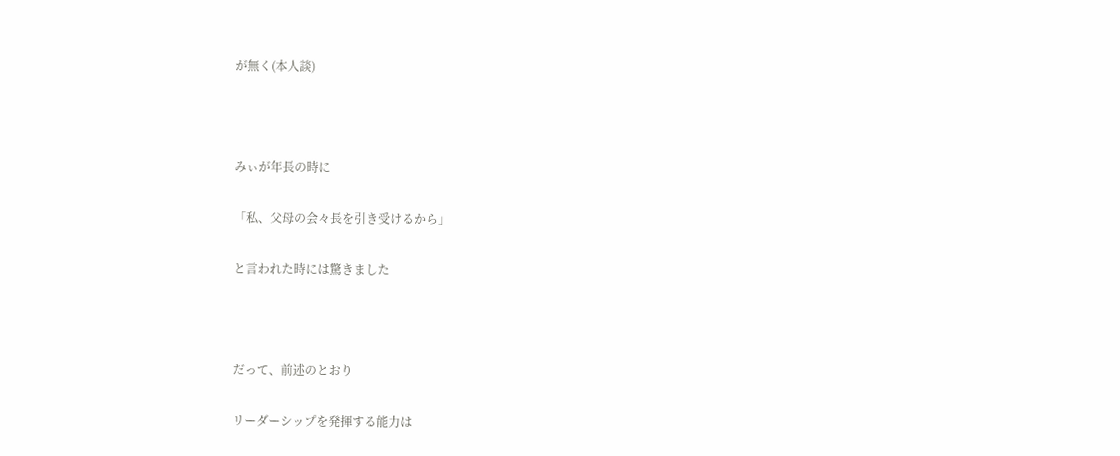が無く(本人談)



みぃが年長の時に

「私、父母の会々長を引き受けるから」

と言われた時には驚きました



だって、前述のとおり

リーダーシップを発揮する能力は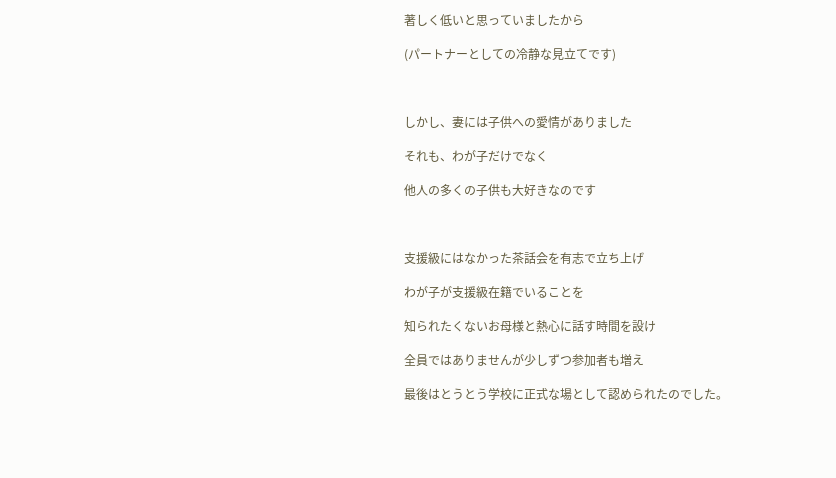著しく低いと思っていましたから

(パートナーとしての冷静な見立てです)



しかし、妻には子供への愛情がありました

それも、わが子だけでなく

他人の多くの子供も大好きなのです



支援級にはなかった茶話会を有志で立ち上げ

わが子が支援級在籍でいることを

知られたくないお母様と熱心に話す時間を設け

全員ではありませんが少しずつ参加者も増え

最後はとうとう学校に正式な場として認められたのでした。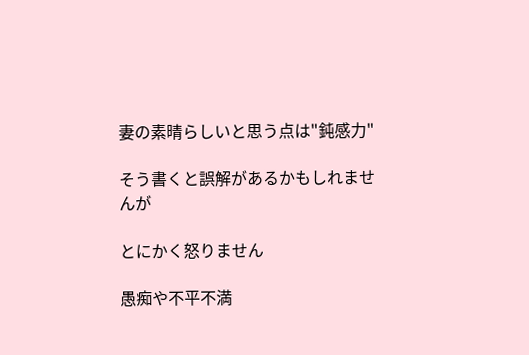妻の素晴らしいと思う点は"鈍感力"

そう書くと誤解があるかもしれませんが

とにかく怒りません

愚痴や不平不満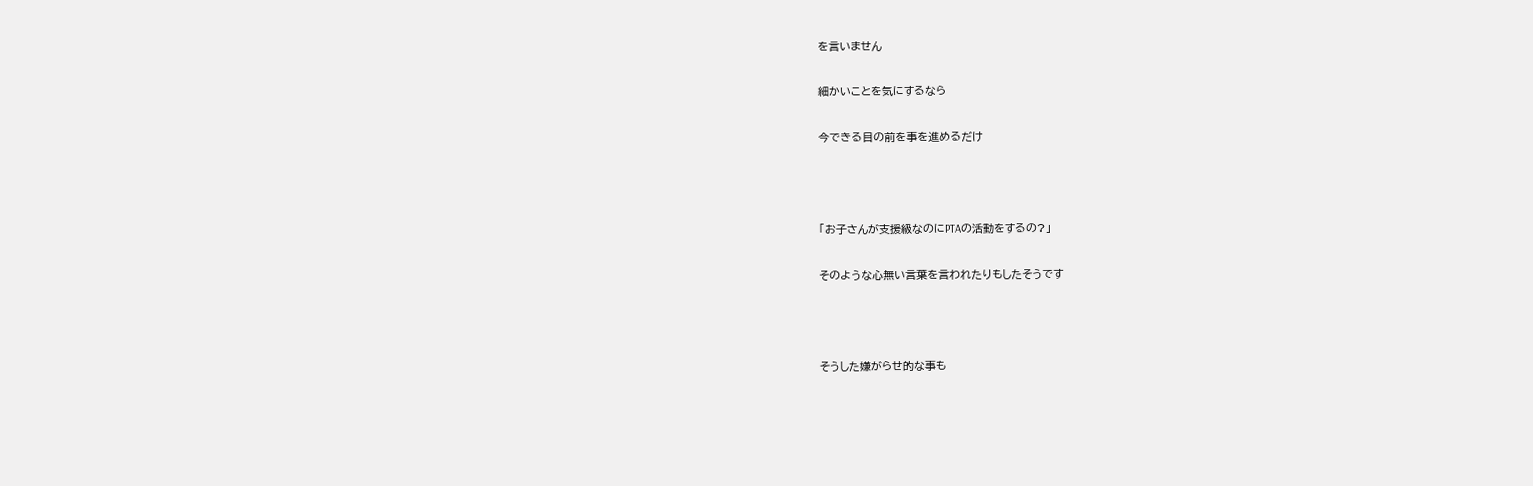を言いません

細かいことを気にするなら

今できる目の前を事を進めるだけ



「お子さんが支援級なのにPTAの活動をするの?」

そのような心無い言葉を言われたりもしたそうです



そうした嫌がらせ的な事も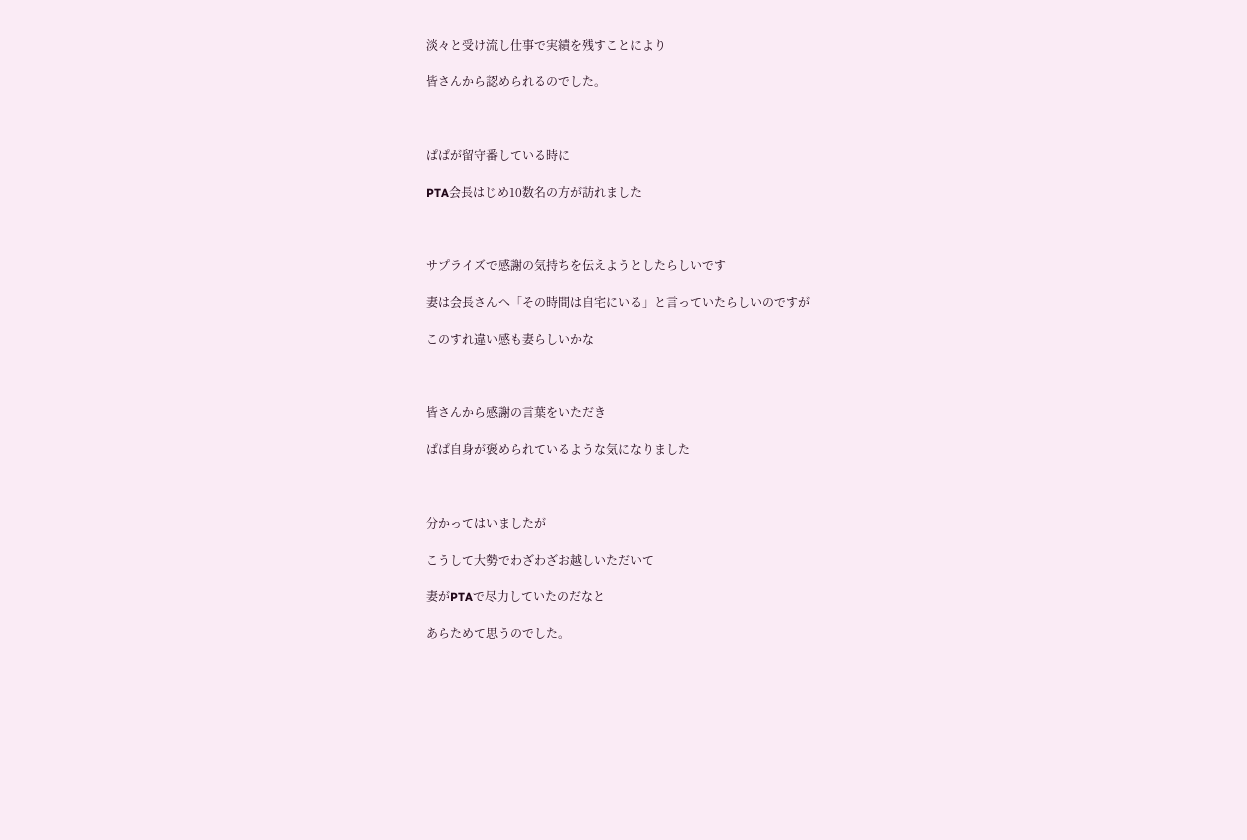淡々と受け流し仕事で実績を残すことにより

皆さんから認められるのでした。



ぱぱが留守番している時に

PTA会長はじめ10数名の方が訪れました



サプライズで感謝の気持ちを伝えようとしたらしいです

妻は会長さんへ「その時間は自宅にいる」と言っていたらしいのですが

このすれ違い感も妻らしいかな



皆さんから感謝の言葉をいただき

ぱぱ自身が褒められているような気になりました



分かってはいましたが

こうして大勢でわざわざお越しいただいて

妻がPTAで尽力していたのだなと

あらためて思うのでした。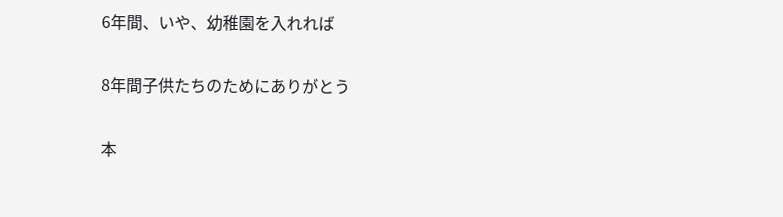6年間、いや、幼稚園を入れれば

8年間子供たちのためにありがとう

本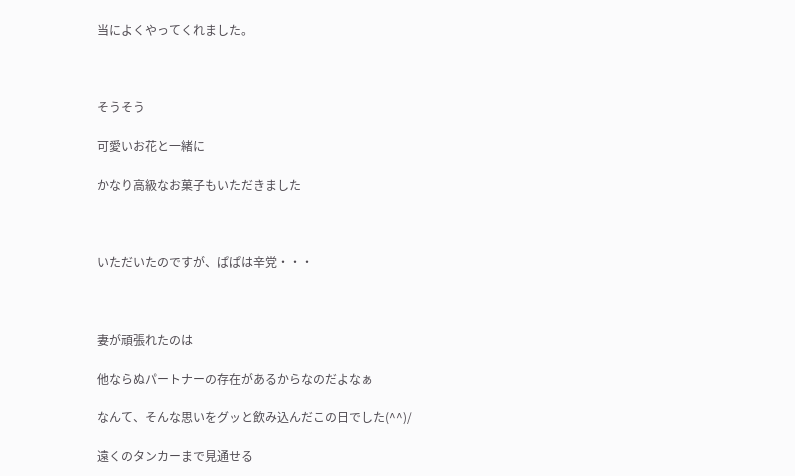当によくやってくれました。



そうそう

可愛いお花と一緒に

かなり高級なお菓子もいただきました



いただいたのですが、ぱぱは辛党・・・



妻が頑張れたのは

他ならぬパートナーの存在があるからなのだよなぁ

なんて、そんな思いをグッと飲み込んだこの日でした(^^)/

遠くのタンカーまで見通せる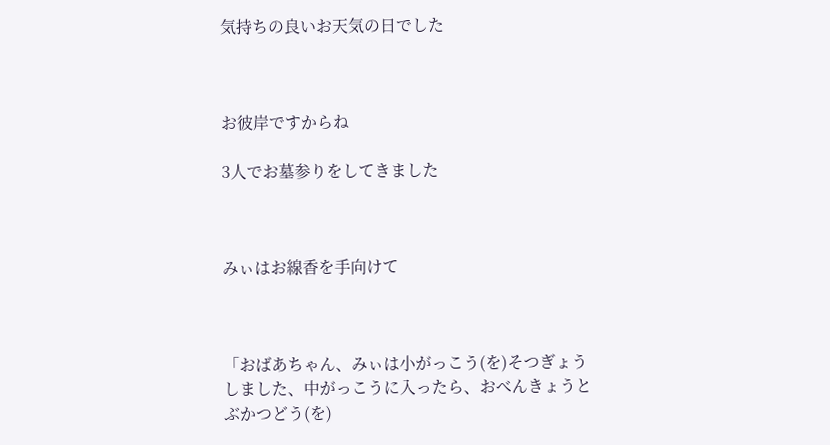気持ちの良いお天気の日でした



お彼岸ですからね

3人でお墓参りをしてきました



みぃはお線香を手向けて



「おばあちゃん、みぃは小がっこう(を)そつぎょうしました、中がっこうに入ったら、おべんきょうとぶかつどう(を)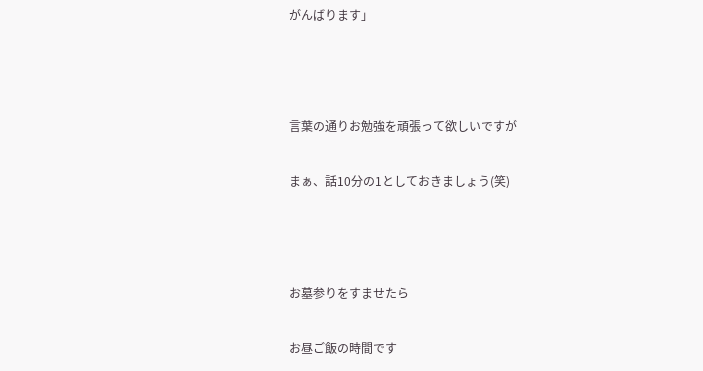がんばります」



言葉の通りお勉強を頑張って欲しいですが

まぁ、話10分の1としておきましょう(笑)



お墓参りをすませたら

お昼ご飯の時間です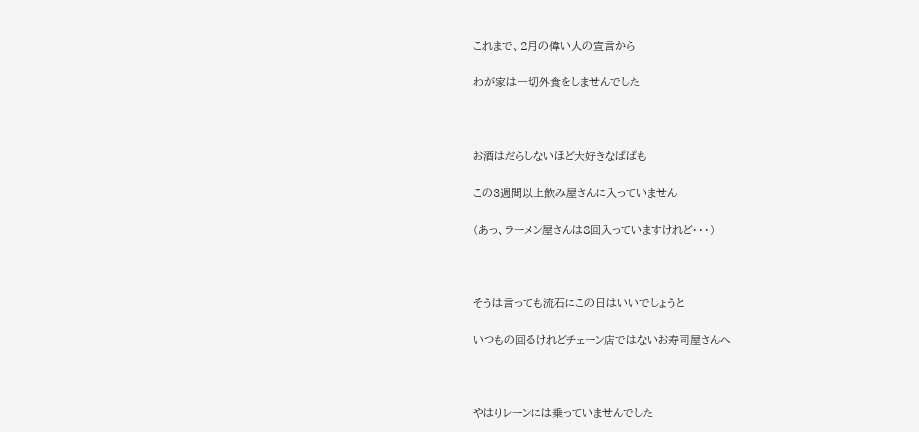これまで、2月の偉い人の宣言から

わが家は一切外食をしませんでした



お酒はだらしないほど大好きなぱぱも

この3週間以上飲み屋さんに入っていません

(あっ、ラーメン屋さんは8回入っていますけれど・・・)



そうは言っても流石にこの日はいいでしょうと

いつもの回るけれどチェーン店ではないお寿司屋さんへ



やはりレーンには乗っていませんでした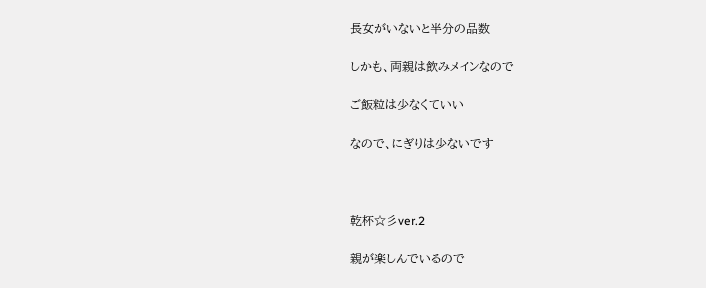長女がいないと半分の品数

しかも、両親は飲みメインなので

ご飯粒は少なくていい

なので、にぎりは少ないです



乾杯☆彡ver.2

親が楽しんでいるので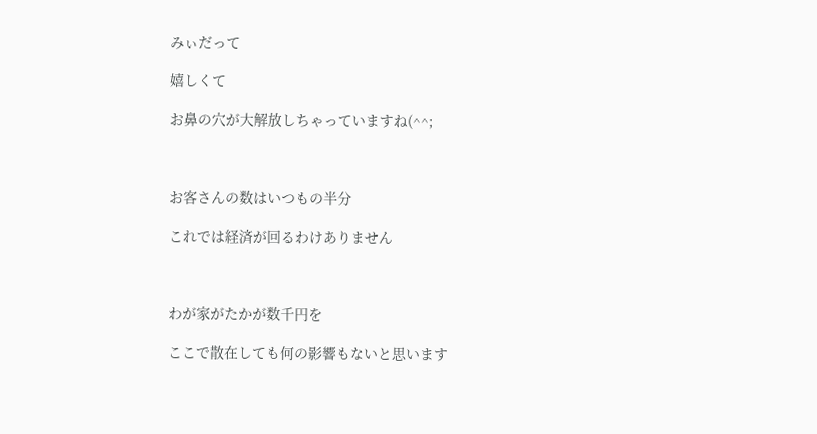みぃだって

嬉しくて

お鼻の穴が大解放しちゃっていますね(^^;



お客さんの数はいつもの半分

これでは経済が回るわけありません



わが家がたかが数千円を

ここで散在しても何の影響もないと思います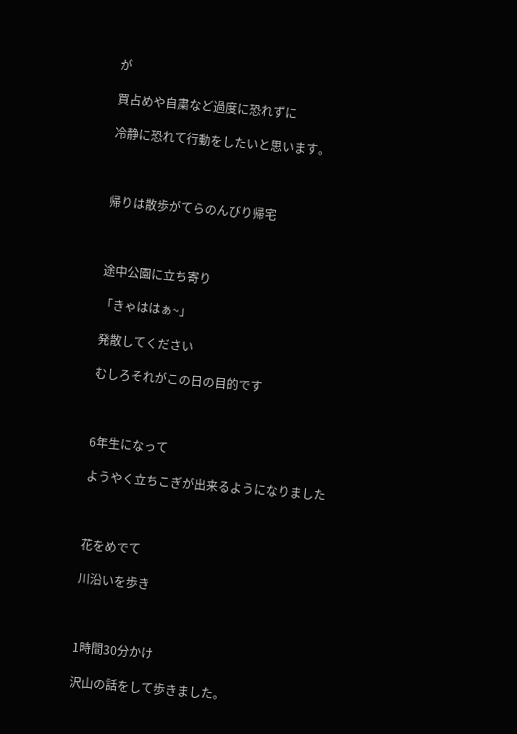が

買占めや自粛など過度に恐れずに

冷静に恐れて行動をしたいと思います。



帰りは散歩がてらのんびり帰宅



途中公園に立ち寄り

「きゃははぁ~」

発散してください

むしろそれがこの日の目的です



6年生になって

ようやく立ちこぎが出来るようになりました



花をめでて

川沿いを歩き



1時間30分かけ

沢山の話をして歩きました。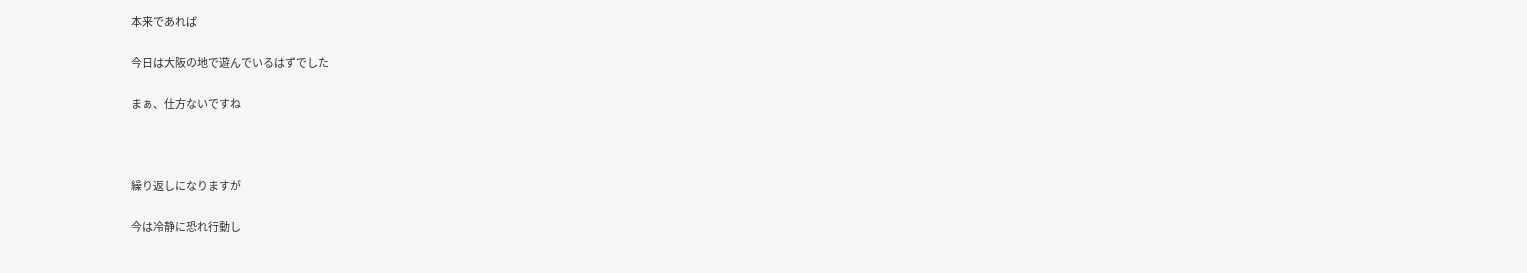本来であれば

今日は大阪の地で遊んでいるはずでした

まぁ、仕方ないですね



繰り返しになりますが

今は冷静に恐れ行動し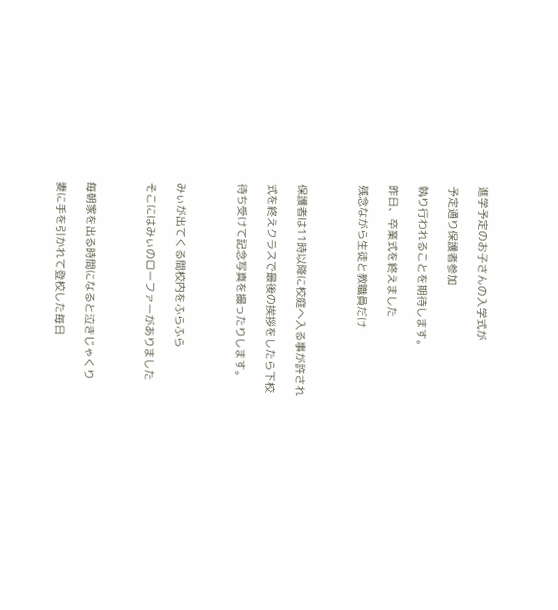進学予定のお子さんの入学式が

予定通り保護者参加

執り行われることを期待します。

昨日、卒業式を終えました

残念ながら生徒と教職員だけ



保護者は11時以降に校庭へ入る事が許され

式を終えクラスで最後の挨拶をしたら下校

待ち受けて記念写真を撮ったりします。



みぃが出てくる間校内をふらふら

そこにはみぃのローファーがありました



毎朝家を出る時間になると泣きじゃくり

妻に手を引かれて登校した毎日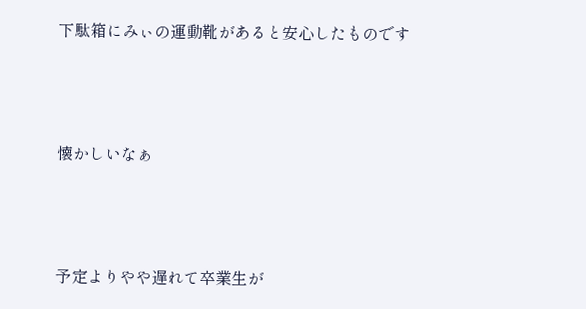下駄箱にみぃの運動靴があると安心したものです



懐かしいなぁ



予定よりやや遅れて卒業生が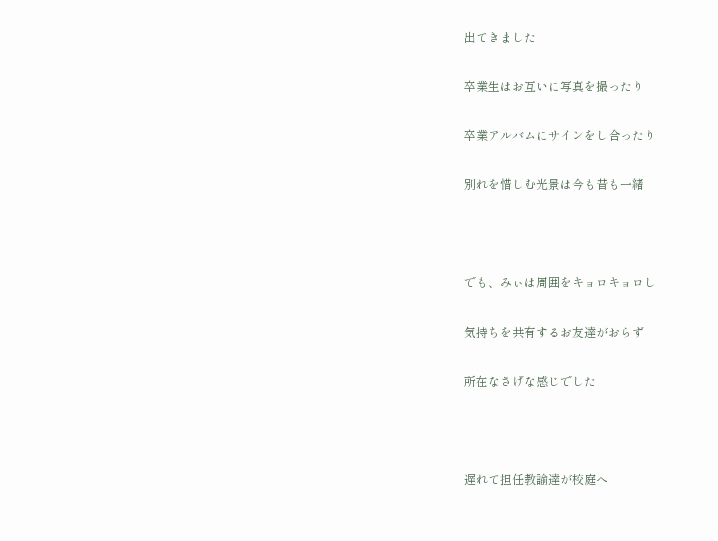出てきました

卒業生はお互いに写真を撮ったり

卒業アルバムにサインをし合ったり

別れを惜しむ光景は今も昔も一緒



でも、みぃは周囲をキョロキョロし

気持ちを共有するお友達がおらず

所在なさげな感じでした



遅れて担任教諭達が校庭へ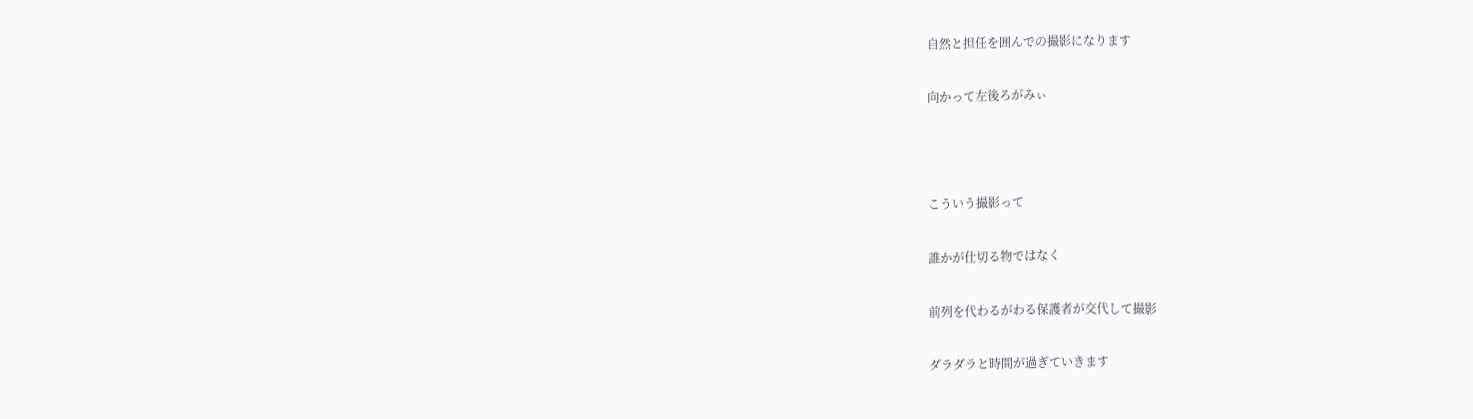自然と担任を囲んでの撮影になります

向かって左後ろがみぃ



こういう撮影って

誰かが仕切る物ではなく

前列を代わるがわる保護者が交代して撮影

ダラダラと時間が過ぎていきます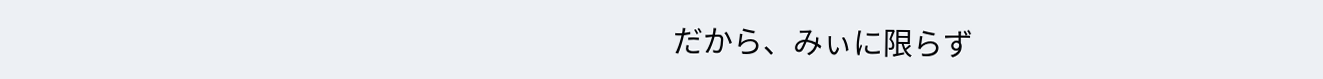だから、みぃに限らず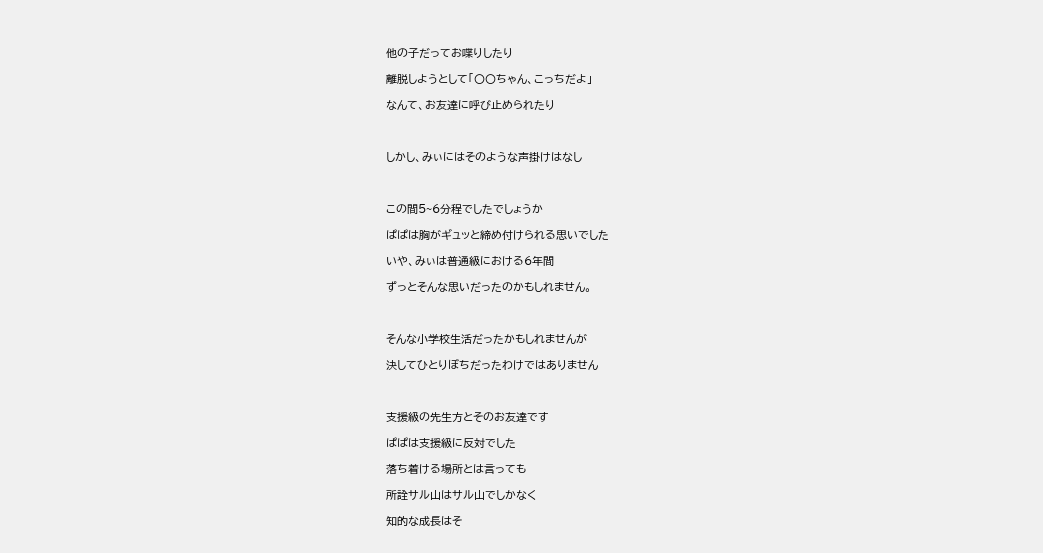他の子だってお喋りしたり

離脱しようとして「〇〇ちゃん、こっちだよ」

なんて、お友達に呼び止められたり



しかし、みぃにはそのような声掛けはなし



この間5~6分程でしたでしょうか

ぱぱは胸がギュッと締め付けられる思いでした

いや、みぃは普通級における6年間

ずっとそんな思いだったのかもしれません。



そんな小学校生活だったかもしれませんが

決してひとりぼちだったわけではありません



支援級の先生方とそのお友達です

ぱぱは支援級に反対でした

落ち着ける場所とは言っても

所詮サル山はサル山でしかなく

知的な成長はそ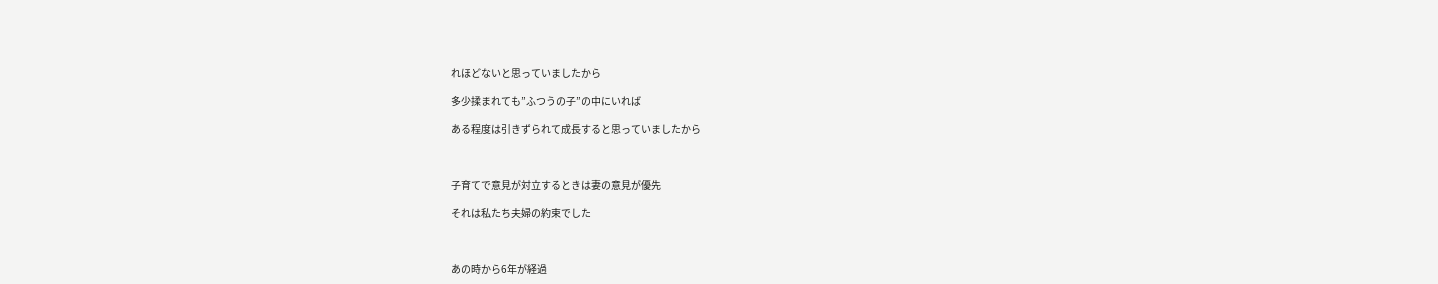れほどないと思っていましたから

多少揉まれても”ふつうの子”の中にいれば

ある程度は引きずられて成長すると思っていましたから



子育てで意見が対立するときは妻の意見が優先

それは私たち夫婦の約束でした



あの時から6年が経過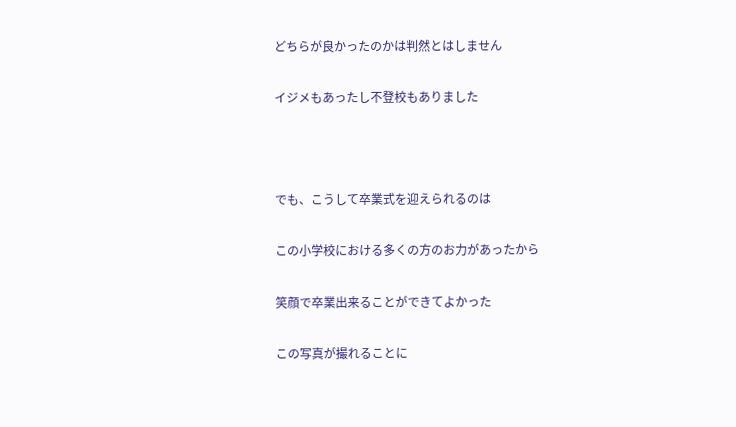どちらが良かったのかは判然とはしません

イジメもあったし不登校もありました



でも、こうして卒業式を迎えられるのは

この小学校における多くの方のお力があったから

笑顔で卒業出来ることができてよかった

この写真が撮れることに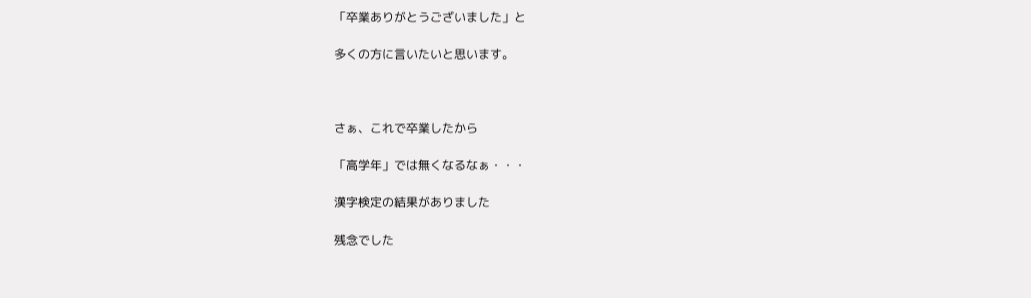「卒業ありがとうございました」と

多くの方に言いたいと思います。



さぁ、これで卒業したから

「高学年」では無くなるなぁ・・・

漢字検定の結果がありました

残念でした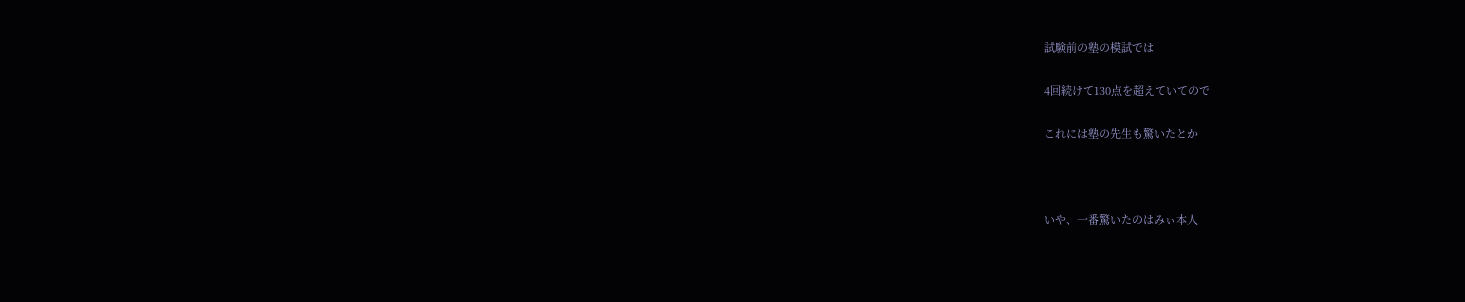試験前の塾の模試では

4回続けて130点を超えていてので

これには塾の先生も驚いたとか



いや、一番驚いたのはみぃ本人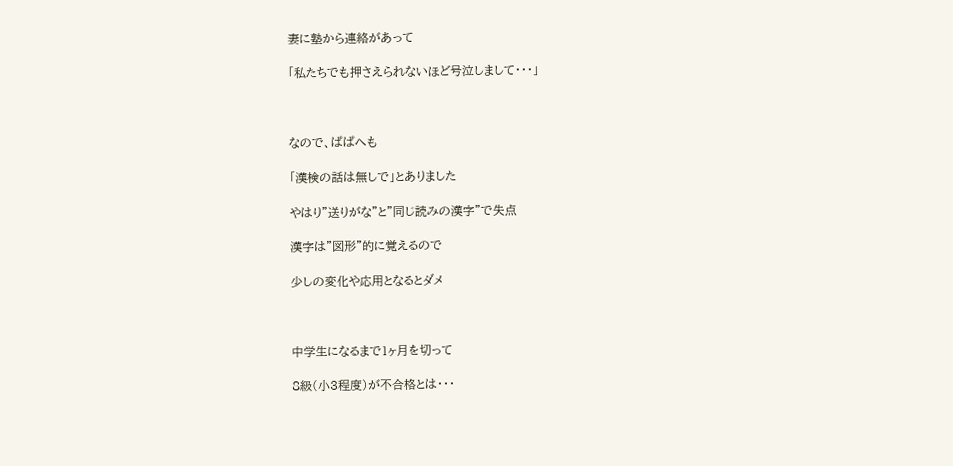妻に塾から連絡があって

「私たちでも押さえられないほど号泣しまして・・・」



なので、ぱぱへも

「漢検の話は無しで」とありました

やはり”送りがな”と”同じ読みの漢字”で失点

漢字は”図形”的に覚えるので

少しの変化や応用となるとダメ



中学生になるまで1ヶ月を切って

8級(小3程度)が不合格とは・・・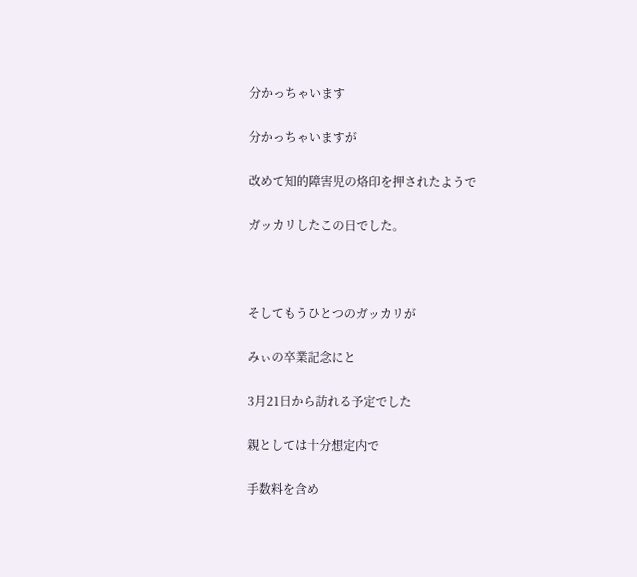分かっちゃいます

分かっちゃいますが

改めて知的障害児の烙印を押されたようで

ガッカリしたこの日でした。



そしてもうひとつのガッカリが

みぃの卒業記念にと

3月21日から訪れる予定でした

親としては十分想定内で

手数料を含め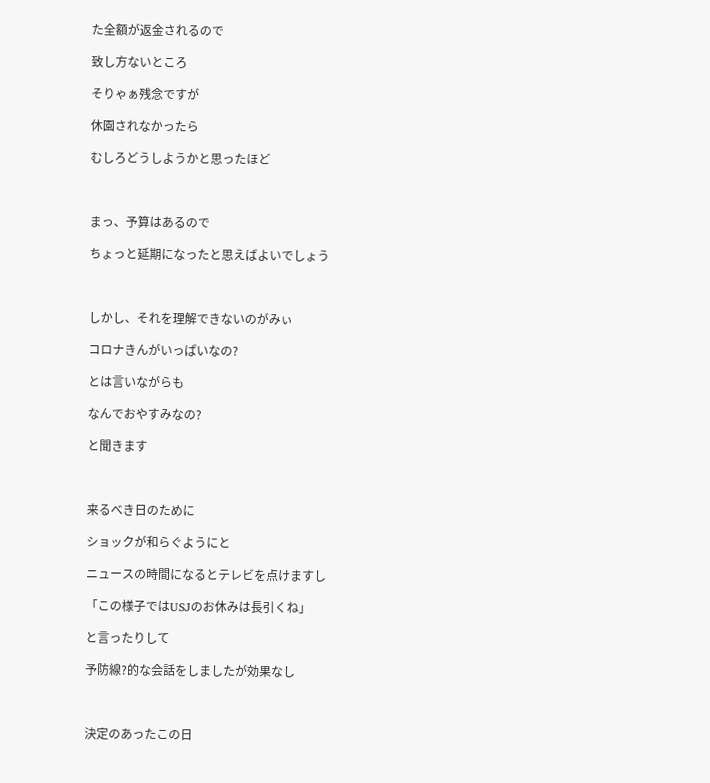た全額が返金されるので

致し方ないところ

そりゃぁ残念ですが

休園されなかったら

むしろどうしようかと思ったほど



まっ、予算はあるので

ちょっと延期になったと思えばよいでしょう



しかし、それを理解できないのがみぃ

コロナきんがいっぱいなの?

とは言いながらも

なんでおやすみなの?

と聞きます



来るべき日のために

ショックが和らぐようにと

ニュースの時間になるとテレビを点けますし

「この様子ではUSJのお休みは長引くね」

と言ったりして

予防線?的な会話をしましたが効果なし



決定のあったこの日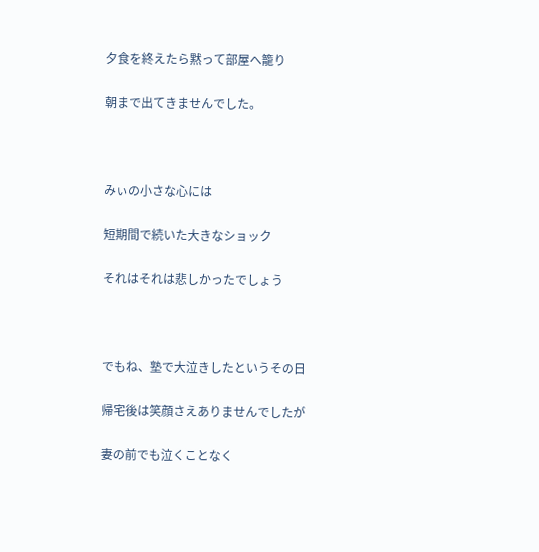夕食を終えたら黙って部屋へ籠り

朝まで出てきませんでした。



みぃの小さな心には

短期間で続いた大きなショック

それはそれは悲しかったでしょう



でもね、塾で大泣きしたというその日

帰宅後は笑顔さえありませんでしたが

妻の前でも泣くことなく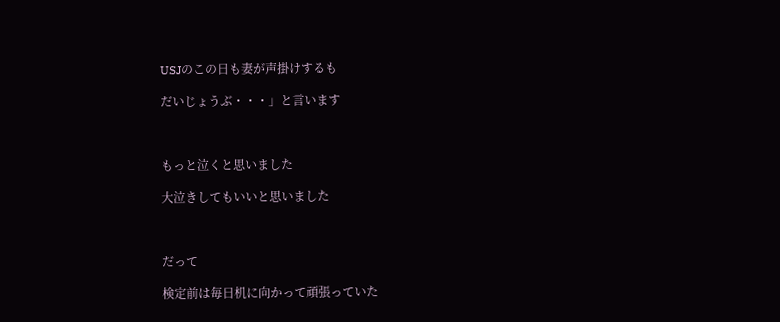USJのこの日も妻が声掛けするも

だいじょうぶ・・・」と言います



もっと泣くと思いました

大泣きしてもいいと思いました



だって

検定前は毎日机に向かって頑張っていた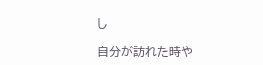し

自分が訪れた時や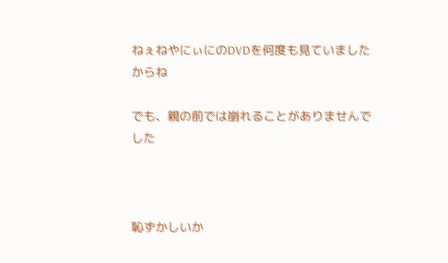ねぇねやにぃにのDVDを何度も見ていましたからね

でも、親の前では崩れることがありませんでした



恥ずかしいか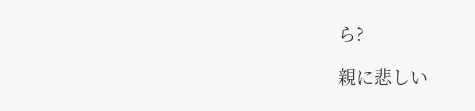ら?

親に悲しい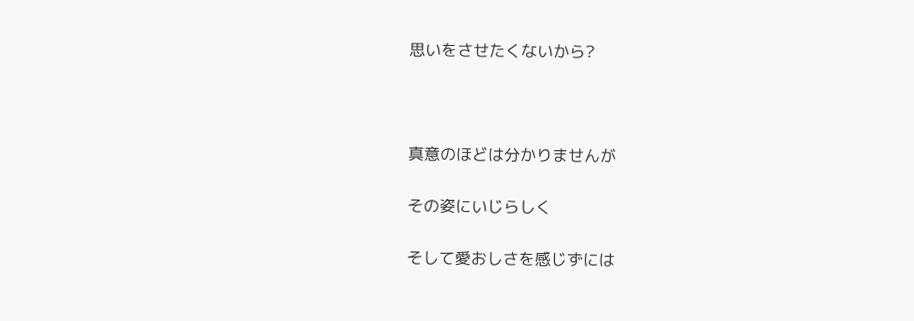思いをさせたくないから?



真意のほどは分かりませんが

その姿にいじらしく

そして愛おしさを感じずには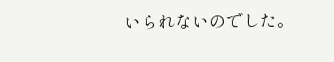いられないのでした。